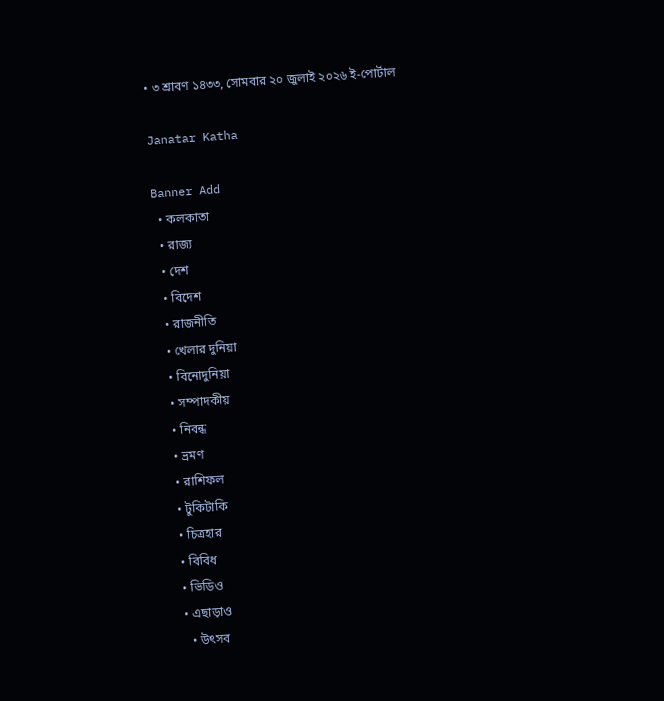• ৩ শ্রাবণ ১৪৩৩, সোমবার ২০ জুলাই ২০২৬ ই-পোর্টাল

Janatar Katha

Banner Add
  • কলকাতা
  • রাজ্য
  • দেশ
  • বিদেশ
  • রাজনীতি
  • খেলার দুনিয়া
  • বিনোদুনিয়া
  • সম্পাদকীয়
  • নিবন্ধ
  • ভ্রমণ
  • রাশিফল
  • টুকিটাকি
  • চিত্রহার
  • বিবিধ
  • ভিডিও
  • এছাড়াও
    • উৎসব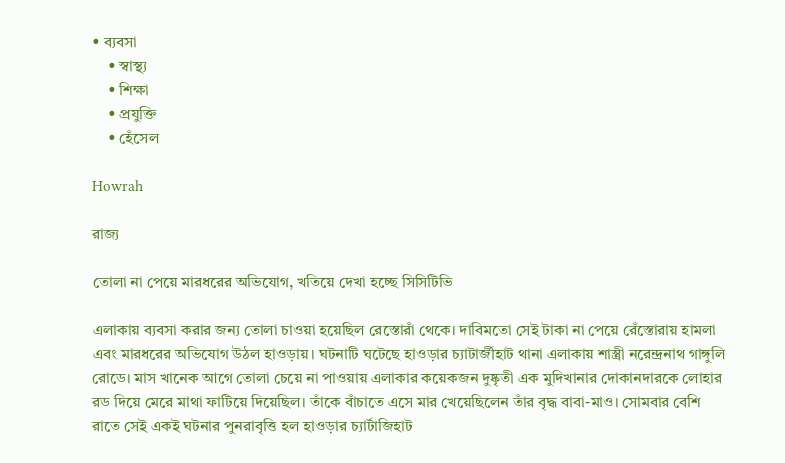• ব্যবসা
    • স্বাস্থ্য
    • শিক্ষা
    • প্রযুক্তি
    • হেঁসেল

Howrah

রাজ্য

তোলা না পেয়ে মারধরের অভিযোগ, খতিয়ে দেখা হচ্ছে সিসিটিভি

এলাকায় ব্যবসা করার জন্য তোলা চাওয়া হয়েছিল রেস্তোরাঁ থেকে। দাবিমতো সেই টাকা না পেয়ে রেঁস্তোরায় হামলা এবং মারধরের অভিযোগ উঠল হাওড়ায়। ঘটনাটি ঘটেছে হাওড়ার চ্যাটার্জীহাট থানা এলাকায় শাস্ত্রী নরেন্দ্রনাথ গাঙ্গুলি রোডে। মাস খানেক আগে তোলা চেয়ে না পাওয়ায় এলাকার কয়েকজন দুষ্কৃতী এক মুদিখানার দোকানদারকে লোহার রড দিয়ে মেরে মাথা ফাটিয়ে দিয়েছিল। তাঁকে বাঁচাতে এসে মার খেয়েছিলেন তাঁর বৃদ্ধ বাবা-মাও। সোমবার বেশি রাতে সেই একই ঘটনার পুনরাবৃত্তি হল হাওড়ার চ্যার্টাজিহাট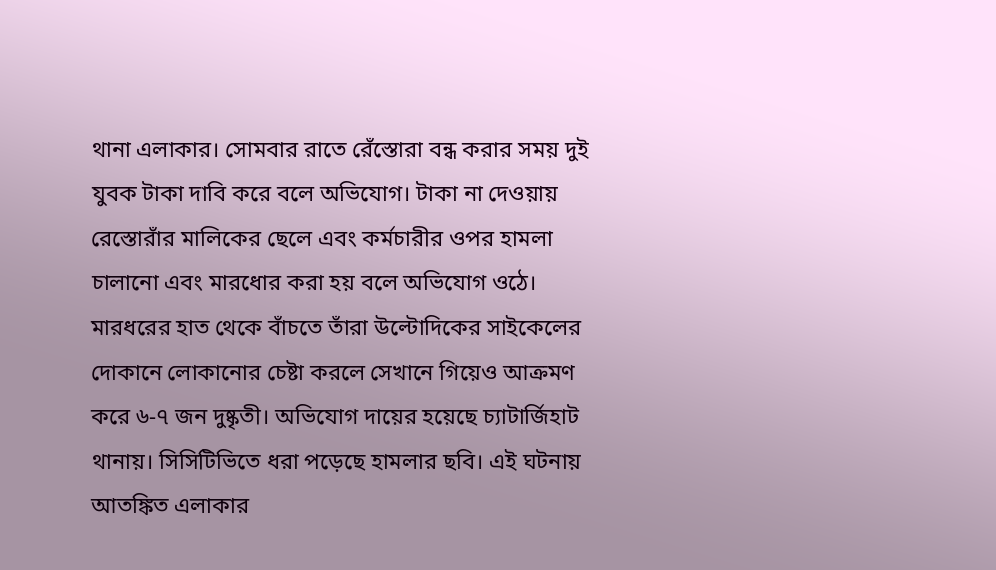থানা এলাকার। সোমবার রাতে রেঁস্তোরা বন্ধ করার সময় দুই যুবক টাকা দাবি করে বলে অভিযোগ। টাকা না দেওয়ায় রেস্তোরাঁর মালিকের ছেলে এবং কর্মচারীর ওপর হামলা চালানো এবং মারধোর করা হয় বলে অভিযোগ ওঠে। মারধরের হাত থেকে বাঁচতে তাঁরা উল্টোদিকের সাইকেলের দোকানে লোকানোর চেষ্টা করলে সেখানে গিয়েও আক্রমণ করে ৬-৭ জন দুষ্কৃতী। অভিযোগ দায়ের হয়েছে চ্যাটার্জিহাট থানায়। সিসিটিভিতে ধরা পড়েছে হামলার ছবি। এই ঘটনায় আতঙ্কিত এলাকার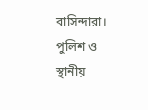বাসিন্দারা। পুলিশ ও স্থানীয়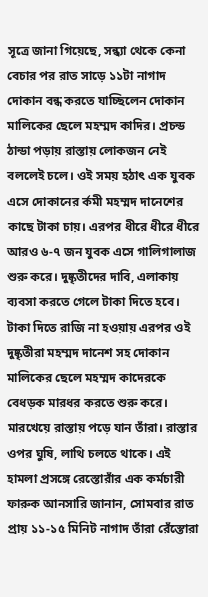সূত্রে জানা গিয়েছে, সন্ধ্যা থেকে কেনা বেচার পর রাত সাড়ে ১১টা নাগাদ দোকান বন্ধ করতে যাচ্ছিলেন দোকান মালিকের ছেলে মহম্মদ কাদির। প্রচন্ড ঠান্ডা পড়ায় রাস্তায় লোকজন নেই বললেই চলে। ওই সময় হঠাৎ এক যুবক এসে দোকানের র্কমী মহম্মদ দানেশের কাছে টাকা চায়। এরপর ধীরে ধীরে ধীরে আরও ৬-৭ জন যুবক এসে গালিগালাজ শুরু করে। দুষ্কৃতীদের দাবি, এলাকায় ব্যবসা করতে গেলে টাকা দিতে হবে। টাকা দিতে রাজি না হওয়ায় এরপর ওই দুষ্কৃতীরা মহম্মদ দানেশ সহ দোকান মালিকের ছেলে মহম্মদ কাদেরকে বেধড়ক মারধর করতে শুরু করে। মারখেয়ে রাস্তায় পড়ে যান তাঁরা। রাস্তার ওপর ঘুষি, লাথি চলতে থাকে। এই হামলা প্রসঙ্গে রেস্তোরাঁর এক কর্মচারী ফারুক আনসারি জানান, সোমবার রাত প্রায় ১১-১৫ মিনিট নাগাদ তাঁরা রেঁস্তোরা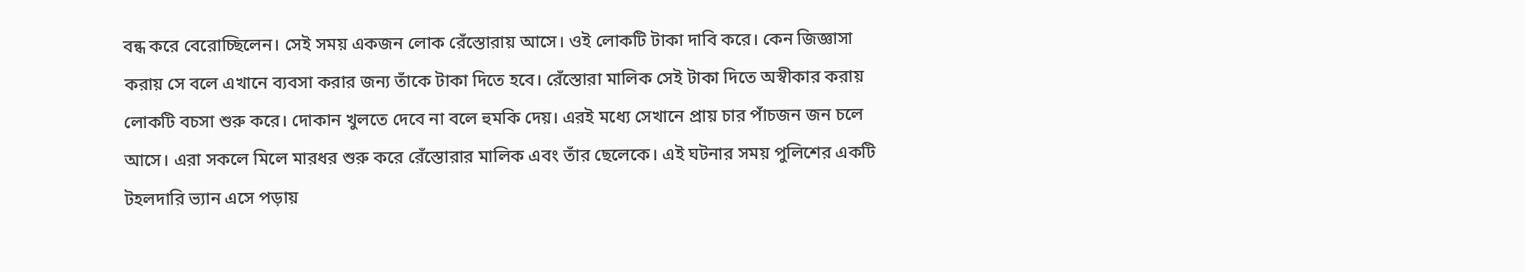বন্ধ করে বেরোচ্ছিলেন। সেই সময় একজন লোক রেঁস্তোরায় আসে। ওই লোকটি টাকা দাবি করে। কেন জিজ্ঞাসা করায় সে বলে এখানে ব্যবসা করার জন্য তাঁকে টাকা দিতে হবে। রেঁস্তোরা মালিক সেই টাকা দিতে অস্বীকার করায় লোকটি বচসা শুরু করে। দোকান খুলতে দেবে না বলে হুমকি দেয়। এরই মধ্যে সেখানে প্রায় চার পাঁচজন জন চলে আসে। এরা সকলে মিলে মারধর শুরু করে রেঁস্তোরার মালিক এবং তাঁর ছেলেকে। এই ঘটনার সময় পুলিশের একটি টহলদারি ভ্যান এসে পড়ায়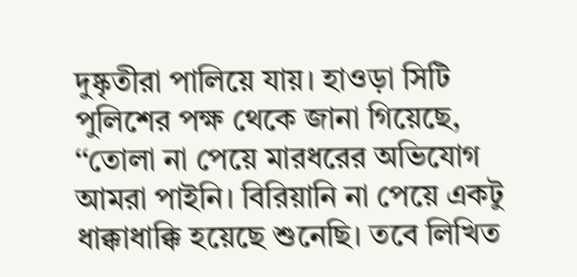দুষ্কৃতীরা পালিয়ে যায়। হাওড়া সিটি পুলিশের পক্ষ থেকে জানা গিয়েছে, ‘‘তোলা না পেয়ে মারধরের অভিযোগ আমরা পাইনি। বিরিয়ানি না পেয়ে একটু ধাক্কাধাক্কি হয়েছে শুনেছি। তবে লিখিত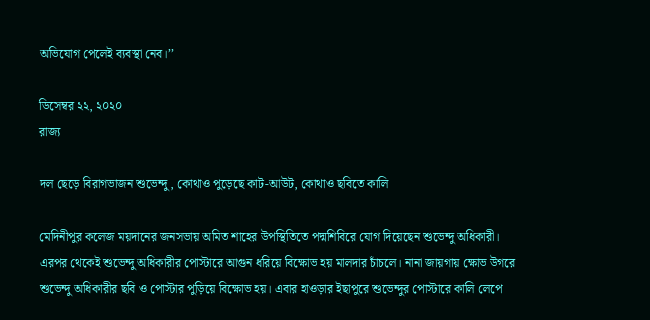অভিযোগ পেলেই ব্যবস্থা নেব।’’

ডিসেম্বর ২২, ২০২০
রাজ্য

দল ছেড়ে বিরাগভাজন শুভেন্দু, কোথাও পুড়েছে কাট-আউট, কোথাও ছবিতে কালি

মেদিনীপুর কলেজ ময়দানের জনসভায় অমিত শাহের উপস্থিতিতে পদ্মশিবিরে যোগ দিয়েছেন শুভেন্দু অধিকারী। এরপর থেকেই শুভেন্দু অধিকারীর পোস্টারে আগুন ধরিয়ে বিক্ষোভ হয় মালদার চাঁচলে। নানা জায়গায় ক্ষোভ উগরে শুভেন্দু অধিকারীর ছবি ও পোস্টার পুড়িয়ে বিক্ষোভ হয়। এবার হাওড়ার ইছাপুরে শুভেন্দুর পোস্টারে কালি লেপে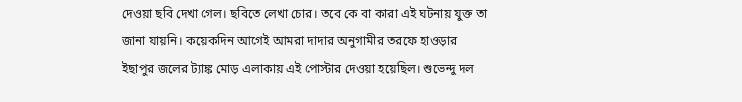দেওয়া ছবি দেখা গেল। ছবিতে লেখা চোর। তবে কে বা কারা এই ঘটনায় যুক্ত তা জানা যায়নি। কয়েকদিন আগেই আমরা দাদার অনুগামীর তরফে হাওড়ার ইছাপুর জলের ট্যাঙ্ক মোড় এলাকায় এই পোস্টার দেওয়া হয়েছিল। শুভেন্দু দল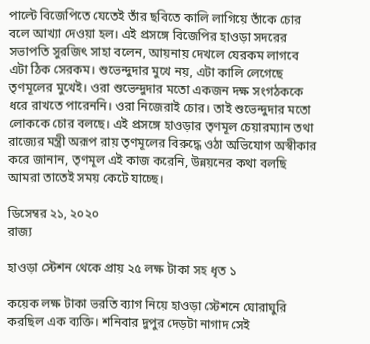পাল্টে বিজেপিতে যেতেই তাঁর ছবিতে কালি লাগিয়ে তাঁকে চোর বলে আখ্যা দেওয়া হল। এই প্রসঙ্গে বিজেপির হাওড়া সদরের সভাপতি সুরজিৎ সাহা বলেন, আয়নায় দেখলে যেরকম লাগবে এটা ঠিক সেরকম। শুভেন্দুদার মুখে নয়, এটা কালি লেগেছে তৃণমূলের মুখেই। ওরা শুভেন্দুদার মতো একজন দক্ষ সংগঠককে ধরে রাখতে পারেননি। ওরা নিজেরাই চোর। তাই শুভেন্দুদার মতো লোককে চোর বলছে। এই প্রসঙ্গে হাওড়ার তৃণমূল চেয়ারম্যান তথা রাজ্যের মন্ত্রী অরূপ রায় তৃণমূলের বিরুদ্ধে ওঠা অভিযোগ অস্বীকার করে জানান, তৃণমূল এই কাজ করেনি, উন্নয়নের কথা বলছি আমরা তাতেই সময় কেটে যাচ্ছে।

ডিসেম্বর ২১, ২০২০
রাজ্য

হাওড়া স্টেশন থেকে প্রায় ২৫ লক্ষ টাকা সহ ধৃত ১

কয়েক লক্ষ টাকা ভরতি ব্যাগ নিয়ে হাওড়া স্টেশনে ঘোরাঘুরি করছিল এক ব্যক্তি। শনিবার দুপুর দেড়টা নাগাদ সেই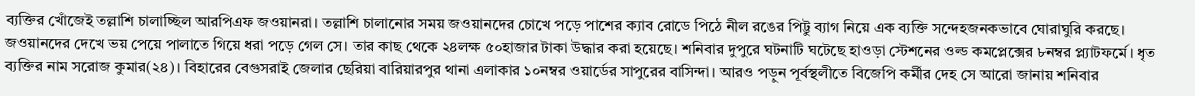ব্যক্তির খোঁজেই তল্লাশি চালাচ্ছিল আরপিএফ জওয়ানরা। তল্লাশি চালানোর সময় জওয়ানদের চোখে পড়ে পাশের ক্যাব রোডে পিঠে নীল রঙের পিট্টু ব্যাগ নিয়ে এক ব্যক্তি সন্দেহজনকভাবে ঘোরাঘুরি করছে। জওয়ানদের দেখে ভয় পেয়ে পালাতে গিয়ে ধরা পড়ে গেল সে। তার কাছ থেকে ২৪লক্ষ ৫০হাজার টাকা উদ্ধার করা হয়েছে। শনিবার দুপুরে ঘটনাটি ঘটেছে হাওড়া স্টেশনের ওল্ড কমপ্লেক্সের ৮নম্বর প্ল্যাটফর্মে। ধৃত ব্যক্তির নাম সরোজ কুমার(২৪)। বিহারের বেগুসরাই জেলার ছেরিয়া বারিয়ারপুর থানা এলাকার ১০নম্বর ওয়ার্ডের সাপুরের বাসিন্দা। আরও পড়ুন পূর্বস্থলীতে বিজেপি কর্মীর দেহ সে আরো জানায় শনিবার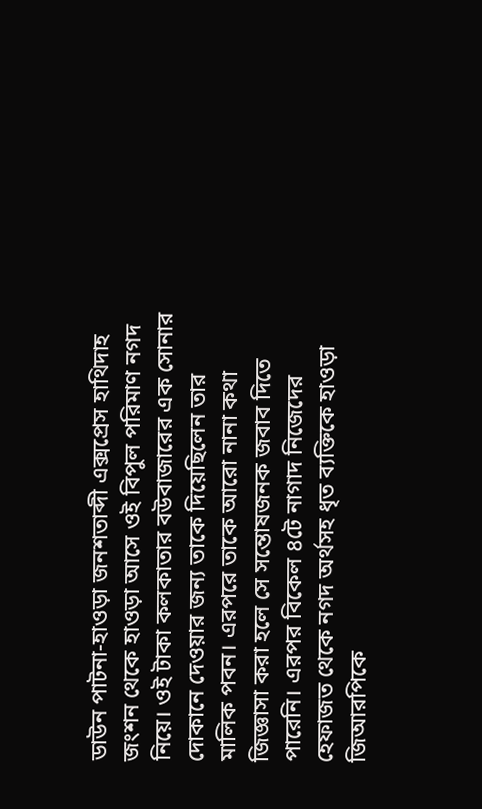ডাউন পাটনা-হাওড়া জনশতাব্দী এক্সপ্রেস হাথিদাহ জংশন থেকে হাওড়া আসে ওই বিপুল পরিমাণ নগদ নিয়ে। ওই টাকা কলকাতার বউবাজারের এক সোনার দোকানে দেওয়ার জন্য তাকে দিয়েছিলেন তার মালিক পবন। এরপরে তাকে আরো নানা কথা জিজ্ঞাসা করা হলে সে সন্তোষজনক জবাব দিতে পারেনি। এরপর বিকেল ৪টে নাগাদ নিজেদের হেফাজত থেকে নগদ অর্থসহ ধৃত ব্যক্তিকে হাওড়া জিআরপিকে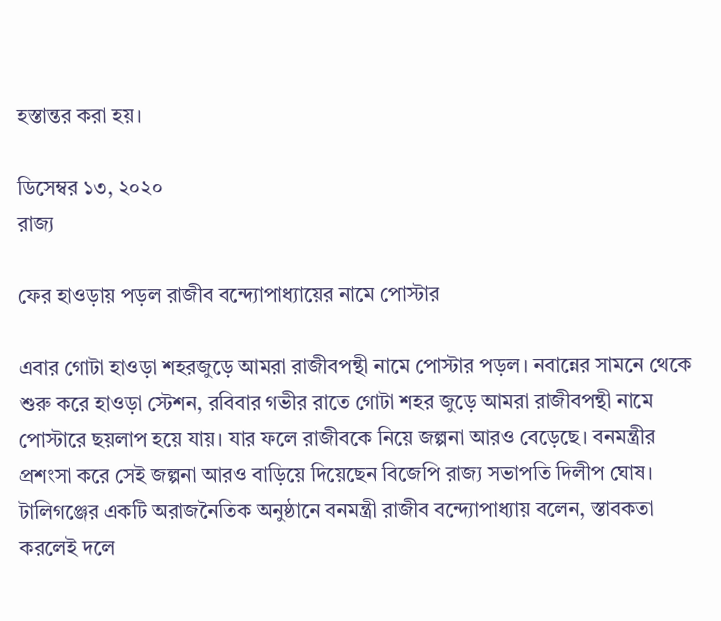হস্তান্তর করা হয়।

ডিসেম্বর ১৩, ২০২০
রাজ্য

ফের হাওড়ায় পড়ল রাজীব বন্দ্যোপাধ্যায়ের নামে পোস্টার

এবার গোটা হাওড়া শহরজুড়ে আমরা রাজীবপন্থী নামে পোস্টার পড়ল। নবান্নের সামনে থেকে শুরু করে হাওড়া স্টেশন, রবিবার গভীর রাতে গোটা শহর জুড়ে আমরা রাজীবপন্থী নামে পোস্টারে ছয়লাপ হয়ে যায়। যার ফলে রাজীবকে নিয়ে জল্পনা আরও বেড়েছে। বনমন্ত্রীর প্রশংসা করে সেই জল্পনা আরও বাড়িয়ে দিয়েছেন বিজেপি রাজ্য সভাপতি দিলীপ ঘোষ। টালিগঞ্জের একটি অরাজনৈতিক অনুষ্ঠানে বনমন্ত্রী রাজীব বন্দ্যোপাধ্যায় বলেন, স্তাবকতা করলেই দলে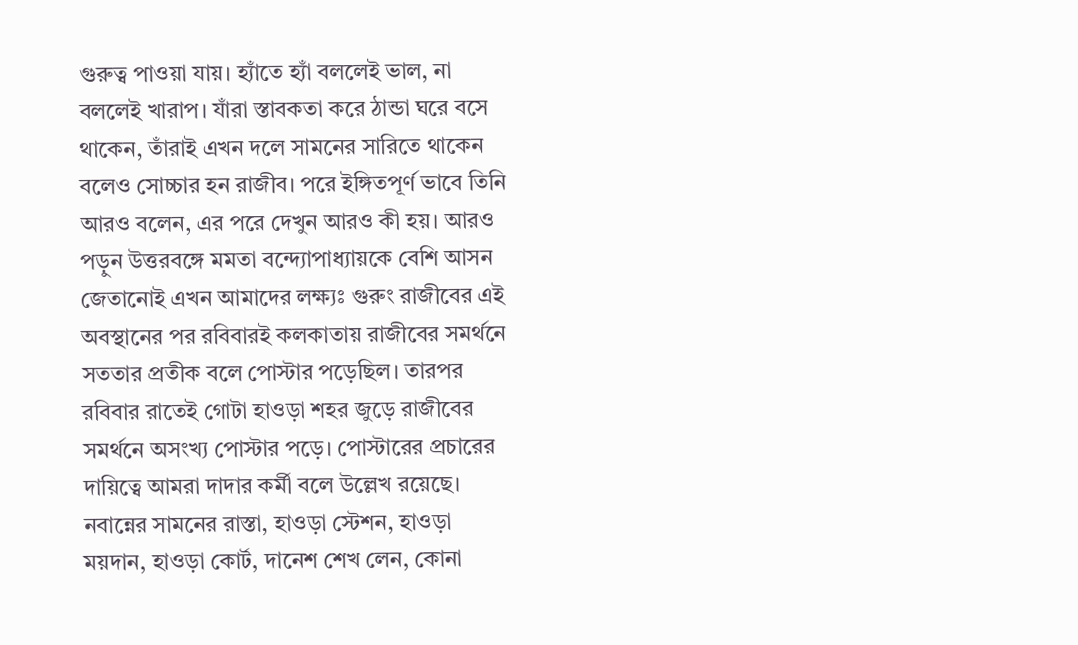গুরুত্ব পাওয়া যায়। হ্যাঁতে হ্যাঁ বললেই ভাল, না বললেই খারাপ। যাঁরা স্তাবকতা করে ঠান্ডা ঘরে বসে থাকেন, তাঁরাই এখন দলে সামনের সারিতে থাকেন বলেও সোচ্চার হন রাজীব। পরে ইঙ্গিতপূর্ণ ভাবে তিনি আরও বলেন, এর পরে দেখুন আরও কী হয়। আরও পড়ুন উত্তরবঙ্গে মমতা বন্দ্যোপাধ্যায়কে বেশি আসন জেতানোই এখন আমাদের লক্ষ্যঃ গুরুং রাজীবের এই অবস্থানের পর রবিবারই কলকাতায় রাজীবের সমর্থনে সততার প্রতীক বলে পোস্টার পড়েছিল। তারপর রবিবার রাতেই গোটা হাওড়া শহর জুড়ে রাজীবের সমর্থনে অসংখ্য পোস্টার পড়ে। পোস্টারের প্রচারের দায়িত্বে আমরা দাদার কর্মী বলে উল্লেখ রয়েছে। নবান্নের সামনের রাস্তা, হাওড়া স্টেশন, হাওড়া ময়দান, হাওড়া কোর্ট, দানেশ শেখ লেন, কোনা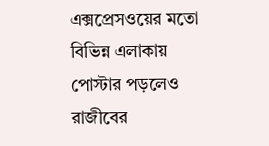এক্সপ্রেসওয়ের মতো বিভিন্ন এলাকায় পোস্টার পড়লেও রাজীবের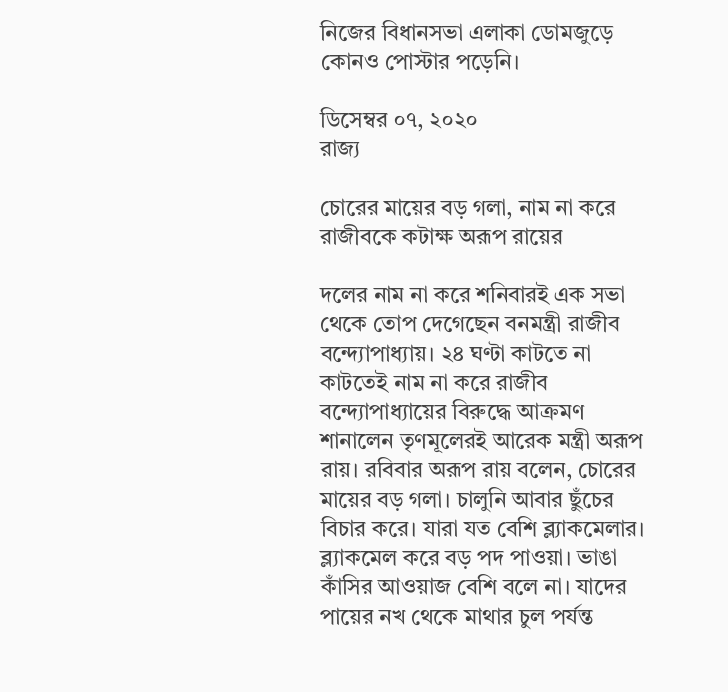নিজের বিধানসভা এলাকা ডোমজুড়ে কোনও পোস্টার পড়েনি।

ডিসেম্বর ০৭, ২০২০
রাজ্য

চোরের মায়ের বড় গলা, নাম না করে রাজীবকে কটাক্ষ অরূপ রায়ের

দলের নাম না করে শনিবারই এক সভা থেকে তোপ দেগেছেন বনমন্ত্রী রাজীব বন্দ্যোপাধ্যায়। ২৪ ঘণ্টা কাটতে না কাটতেই নাম না করে রাজীব বন্দ্যোপাধ্যায়ের বিরুদ্ধে আক্রমণ শানালেন তৃণমূলেরই আরেক মন্ত্রী অরূপ রায়। রবিবার অরূপ রায় বলেন, চোরের মায়ের বড় গলা। চালুনি আবার ছুঁচের বিচার করে। যারা যত বেশি ব্ল্যাকমেলার। ব্ল্যাকমেল করে বড় পদ পাওয়া। ভাঙা কাঁসির আওয়াজ বেশি বলে না। যাদের পায়ের নখ থেকে মাথার চুল পর্যন্ত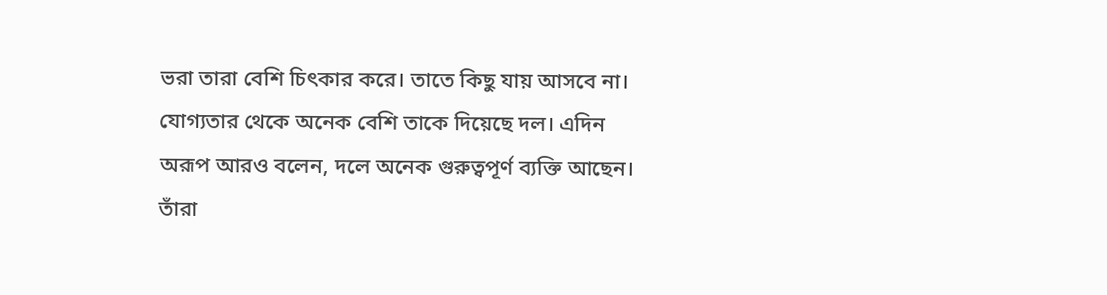ভরা তারা বেশি চিৎকার করে। তাতে কিছু যায় আসবে না। যোগ্যতার থেকে অনেক বেশি তাকে দিয়েছে দল। এদিন অরূপ আরও বলেন, দলে অনেক গুরুত্বপূর্ণ ব্যক্তি আছেন। তাঁরা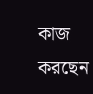কাজ করছেন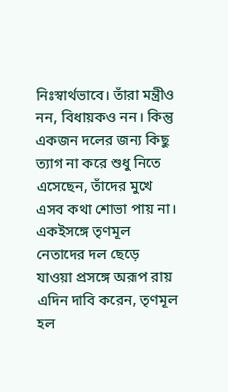নিঃস্বার্থভাবে। তাঁরা মন্ত্রীও নন, বিধায়কও নন। কিন্তু একজন দলের জন্য কিছু ত্যাগ না করে শুধু নিতে এসেছেন, তাঁদের মুখে এসব কথা শোভা পায় না। একইসঙ্গে তৃণমূল নেতাদের দল ছেড়ে যাওয়া প্রসঙ্গে অরূপ রায় এদিন দাবি করেন, তৃণমূল হল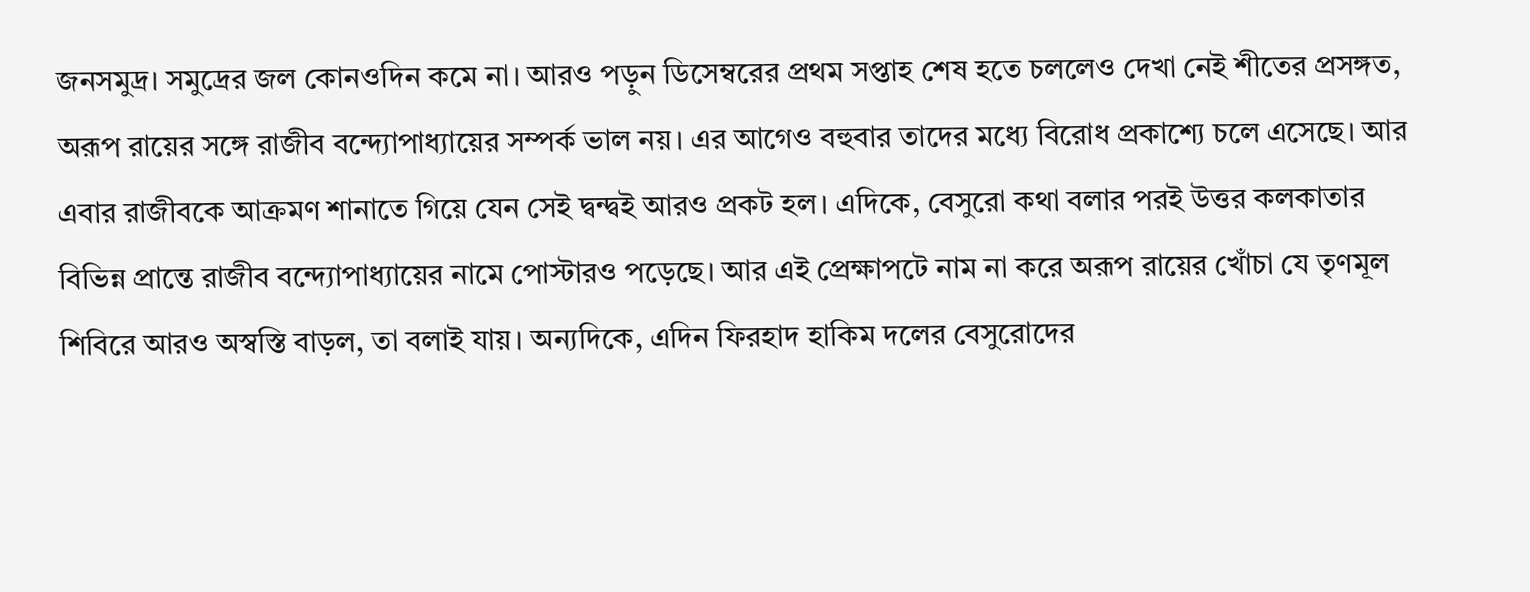জনসমুদ্র। সমুদ্রের জল কোনওদিন কমে না। আরও পড়ুন ডিসেম্বরের প্রথম সপ্তাহ শেষ হতে চললেও দেখা নেই শীতের প্রসঙ্গত, অরূপ রায়ের সঙ্গে রাজীব বন্দ্যোপাধ্যায়ের সম্পর্ক ভাল নয়। এর আগেও বহুবার তাদের মধ্যে বিরোধ প্রকাশ্যে চলে এসেছে। আর এবার রাজীবকে আক্রমণ শানাতে গিয়ে যেন সেই দ্বন্দ্বই আরও প্রকট হল। এদিকে, বেসুরো কথা বলার পরই উত্তর কলকাতার বিভিন্ন প্রান্তে রাজীব বন্দ্যোপাধ্যায়ের নামে পোস্টারও পড়েছে। আর এই প্রেক্ষাপটে নাম না করে অরূপ রায়ের খোঁচা যে তৃণমূল শিবিরে আরও অস্বস্তি বাড়ল, তা বলাই যায়। অন্যদিকে, এদিন ফিরহাদ হাকিম দলের বেসুরোদের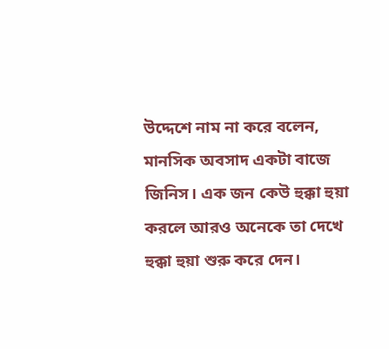উদ্দেশে নাম না করে বলেন, মানসিক অবসাদ একটা বাজে জিনিস। এক জন কেউ হুক্কা হুয়া করলে আরও অনেকে তা দেখে হুক্কা হুয়া শুরু করে দেন।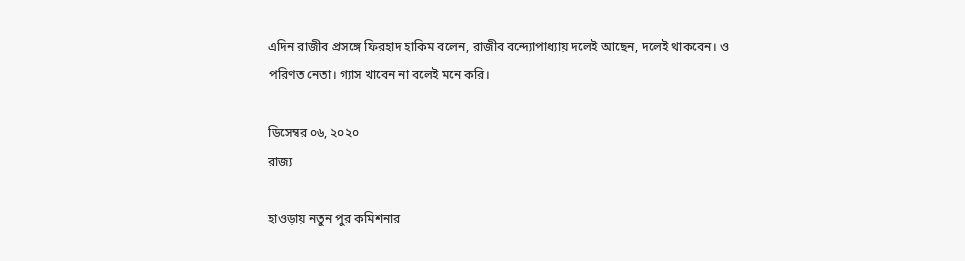এদিন রাজীব প্রসঙ্গে ফিরহাদ হাকিম বলেন, রাজীব বন্দ্যোপাধ্যায় দলেই আছেন, দলেই থাকবেন। ও পরিণত নেতা। গ্যাস খাবেন না বলেই মনে করি।

ডিসেম্বর ০৬, ২০২০
রাজ্য

হাওড়ায় নতুন পুর কমিশনার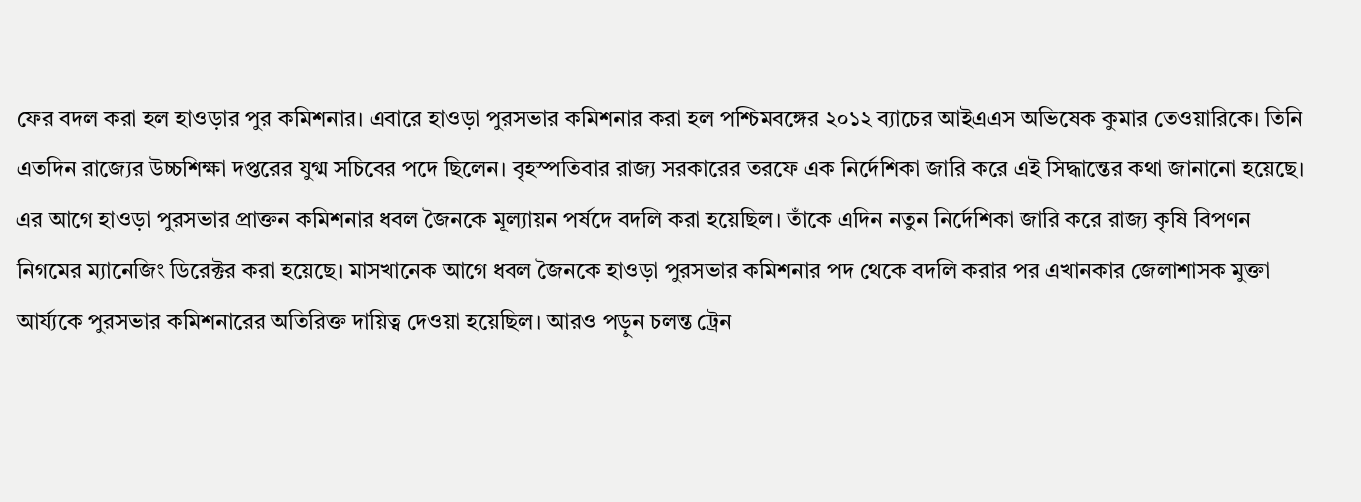ফের বদল করা হল হাওড়ার পুর কমিশনার। এবারে হাওড়া পুরসভার কমিশনার করা হল পশ্চিমবঙ্গের ২০১২ ব্যাচের আইএএস অভিষেক কুমার তেওয়ারিকে। তিনি এতদিন রাজ্যের উচ্চশিক্ষা দপ্তরের যুগ্ম সচিবের পদে ছিলেন। বৃহস্পতিবার রাজ্য সরকারের তরফে এক নির্দেশিকা জারি করে এই সিদ্ধান্তের কথা জানানো হয়েছে। এর আগে হাওড়া পুরসভার প্রাক্তন কমিশনার ধবল জৈনকে মূল্যায়ন পর্ষদে বদলি করা হয়েছিল। তাঁকে এদিন নতুন নির্দেশিকা জারি করে রাজ্য কৃষি বিপণন নিগমের ম্যানেজিং ডিরেক্টর করা হয়েছে। মাসখানেক আগে ধবল জৈনকে হাওড়া পুরসভার কমিশনার পদ থেকে বদলি করার পর এখানকার জেলাশাসক মুক্তা আর্য্যকে পুরসভার কমিশনারের অতিরিক্ত দায়িত্ব দেওয়া হয়েছিল। আরও পড়ুন চলন্ত ট্রেন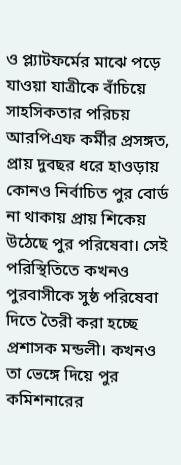ও প্ল্যাটফর্মের মাঝে পড়ে যাওয়া যাত্রীকে বাঁচিয়ে সাহসিকতার পরিচয় আরপিএফ কর্মীর প্রসঙ্গত, প্রায় দুবছর ধরে হাওড়ায় কোনও নির্বাচিত পুর বোর্ড না থাকায় প্রায় শিকেয় উঠেছে পুর পরিষেবা। সেই পরিস্থিতিতে কখনও পুরবাসীকে সুষ্ঠ পরিষেবা দিতে তৈরী করা হচ্ছে প্রশাসক মন্ডলী। কখনও তা ভেঙ্গে দিয়ে পুর কমিশনারের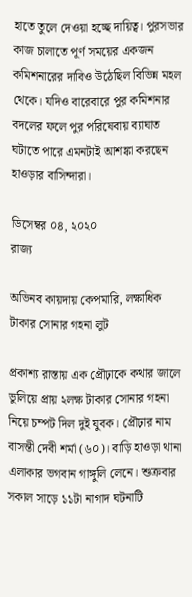হাতে তুলে দেওয়া হচ্ছে দায়িত্ব। পুরসভার কাজ চালাতে পূর্ণ সময়ের একজন কমিশনারের দাবিও উঠেছিল বিভিন্ন মহল থেকে। যদিও বারেবারে পুর কমিশনার বদলের ফলে পুর পরিষেবায় ব্যাঘাত ঘটাতে পারে এমনটাই আশঙ্কা করছেন হাওড়ার বাসিন্দারা।

ডিসেম্বর ০৪, ২০২০
রাজ্য

অভিনব কায়দায় কেপমারি, লক্ষাধিক টাকার সোনার গহনা লুট

প্রকাশ্য রাস্তায় এক প্রৌঢ়াকে কথার জালে ভুলিয়ে প্রায় ২লক্ষ টাকার সোনার গহনা নিয়ে চম্পট দিল দুই যুবক। প্রৌঢ়ার নাম বাসন্তী দেবী শর্মা (৬০)। বাড়ি হাওড়া থানা এলাকার ভগবান গাঙ্গুলি লেনে। শুক্রবার সকাল সাড়ে ১১টা নাগাদ ঘটনাটি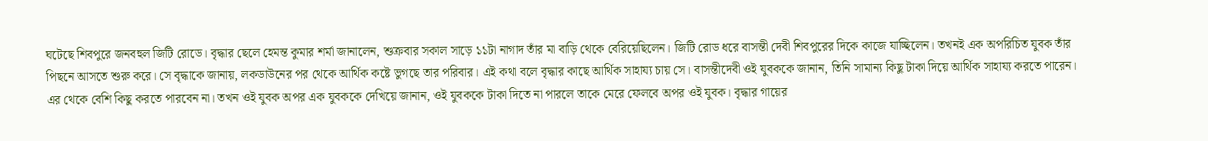ঘটেছে শিবপুরে জনবহুল জিটি রোডে। বৃদ্ধার ছেলে হেমন্ত কুমার শর্মা জানালেন, শুক্রবার সকাল সাড়ে ১১টা নাগাদ তাঁর মা বাড়ি থেকে বেরিয়েছিলেন। জিটি রোড ধরে বাসন্তী দেবী শিবপুরের দিকে কাজে যাচ্ছিলেন। তখনই এক অপরিচিত যুবক তাঁর পিছনে আসতে শুরু করে। সে বৃদ্ধাকে জানায়, লকডাউনের পর থেকে আর্থিক কষ্টে ভুগছে তার পরিবার। এই কথা বলে বৃদ্ধার কাছে আর্থিক সাহায্য চায় সে। বাসন্তীদেবী ওই যুবককে জানান, তিনি সামান্য কিছু টাকা দিয়ে আর্থিক সাহায্য করতে পারেন। এর থেকে বেশি কিছু করতে পারবেন না। তখন ওই যুবক অপর এক যুবককে দেখিয়ে জানান, ওই যুবককে টাকা দিতে না পারলে তাকে মেরে ফেলবে অপর ওই যুবক। বৃদ্ধার গায়ের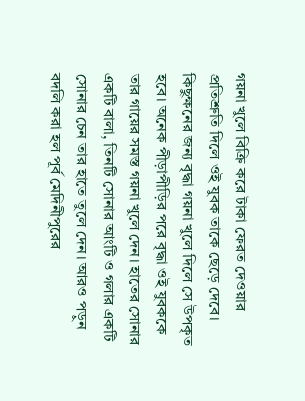গয়না খুলে বিক্রি করে টাকা ফেরত দেওয়ার প্রতিশ্রুতি দিলে ওই যুবক তাকে ছেড়ে দেবে। কিছুক্ষনের জন্য বৃদ্ধা গয়না খুলে দিলে সে উপকৃত হবে। অনেক পীড়াপীড়ির পরে বৃদ্ধা ওই যুবককে তার গায়ের সমস্ত গয়না খুলে দেন। হাতের সোনার একটি বালা, তিনটি সোনার আংটি ও গলার একটি সোনার চেন তার হাতে তুলে দেন। আরও পড়ুন বদলি করা হল পূর্ব মেদিনীপুরের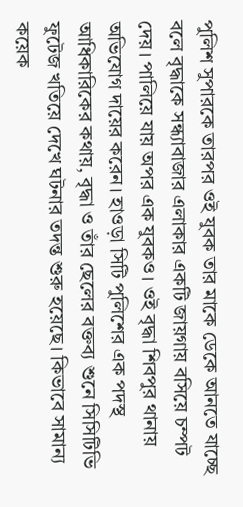পুলিশ সুপারকে তারপর ওই যুবক তার মাকে ডেকে আনতে যাচ্ছে বলে বৃদ্ধাকে সন্ধ্যাবাজার এলাকার একটি জায়গায় বসিয়ে চম্পট দেয়। পালিয়ে যায় অপর এক যুবকও। ওই বৃদ্ধা শিবপুর থানায় অভিযোগ দায়ের করেন। হাওড়া সিটি পুলিশের এক পদস্থ আধিকারিকের কথায়, বৃদ্ধা ও তাঁর ছেলের বক্তব্য শুনে সিসিটিভি ফুটেজ খতিয়ে দেখে ঘটনার তদন্ত শুরু হয়েছে। কিভাবে সামান্য কয়েক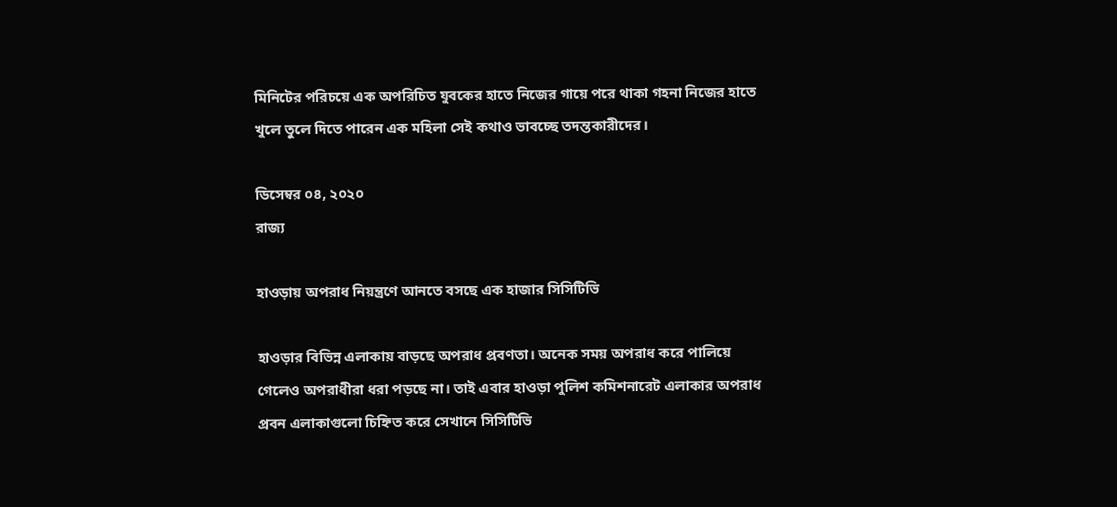মিনিটের পরিচয়ে এক অপরিচিত যুবকের হাতে নিজের গায়ে পরে থাকা গহনা নিজের হাতে খুলে তুলে দিতে পারেন এক মহিলা সেই কথাও ভাবচ্ছে তদন্তকারীদের।

ডিসেম্বর ০৪, ২০২০
রাজ্য

হাওড়ায় অপরাধ নিয়ন্ত্রণে আনতে বসছে এক হাজার সিসিটিভি

হাওড়ার বিভিন্ন এলাকায় বাড়ছে অপরাধ প্রবণতা। অনেক সময় অপরাধ করে পালিয়ে গেলেও অপরাধীরা ধরা পড়ছে না। তাই এবার হাওড়া পুলিশ কমিশনারেট এলাকার অপরাধ প্রবন এলাকাগুলো চিহ্নিত করে সেখানে সিসিটিভি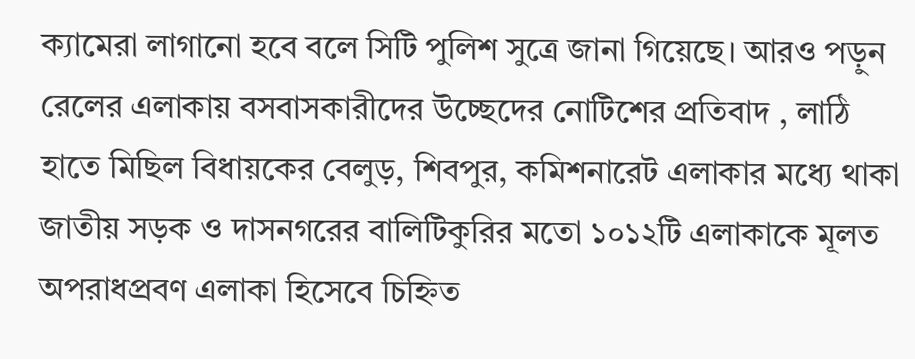ক্যামেরা লাগানো হবে বলে সিটি পুলিশ সুত্রে জানা গিয়েছে। আরও পড়ুন রেলের এলাকায় বসবাসকারীদের উচ্ছেদের নোটিশের প্রতিবাদ , লাঠি হাতে মিছিল বিধায়কের বেলুড়, শিবপুর, কমিশনারেট এলাকার মধ্যে থাকা জাতীয় সড়ক ও দাসনগরের বালিটিকুরির মতো ১০১২টি এলাকাকে মূলত অপরাধপ্রবণ এলাকা হিসেবে চিহ্নিত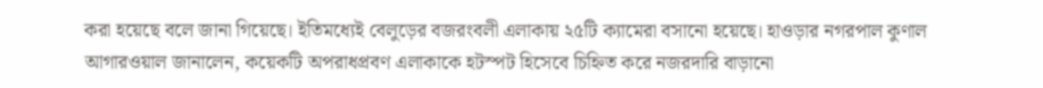করা হয়েছে বলে জানা গিয়েছে। ইতিমধ্যেই বেলুড়ের বজরংবলী এলাকায় ২৫টি ক্যামেরা বসানো হয়েছে। হাওড়ার নগরপাল কুণাল আগারওয়াল জানালেন, কয়েকটি অপরাধপ্রবণ এলাকাকে হটস্পট হিসেবে চিহ্নিত করে নজরদারি বাড়ানো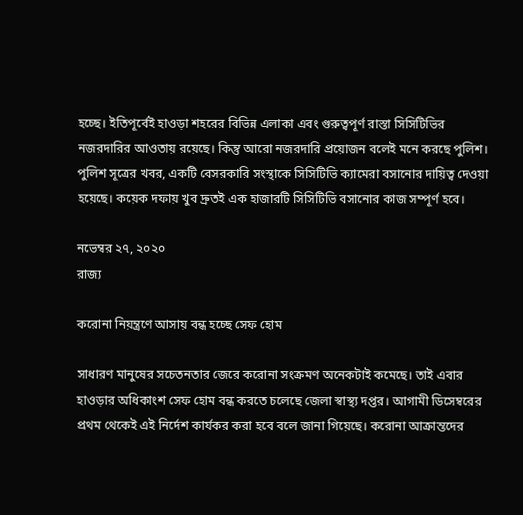হচ্ছে। ইতিপূর্বেই হাওড়া শহরের বিভিন্ন এলাকা এবং গুরুত্বপূর্ণ রাস্তা সিসিটিভির নজরদারির আওতায় রয়েছে। কিন্তু আরো নজরদারি প্রয়োজন বলেই মনে করছে পুলিশ। পুলিশ সূত্রের খবর, একটি বেসরকারি সংস্থাকে সিসিটিভি ক্যামেরা বসানোর দায়িত্ব দেওয়া হয়েছে। কয়েক দফায় খুব দ্রুতই এক হাজারটি সিসিটিভি বসানোর কাজ সম্পূর্ণ হবে।

নভেম্বর ২৭, ২০২০
রাজ্য

করোনা নিয়ন্ত্রণে আসায় বন্ধ হচ্ছে সেফ হোম

সাধারণ মানুষের সচেতনতার জেরে করোনা সংক্রমণ অনেকটাই কমেছে। তাই এবার হাওড়ার অধিকাংশ সেফ হোম বন্ধ করতে চলেছে জেলা স্বাস্থ্য দপ্তর। আগামী ডিসেম্বরের প্রথম থেকেই এই নির্দেশ কার্যকর করা হবে বলে জানা গিয়েছে। করোনা আক্রান্তদের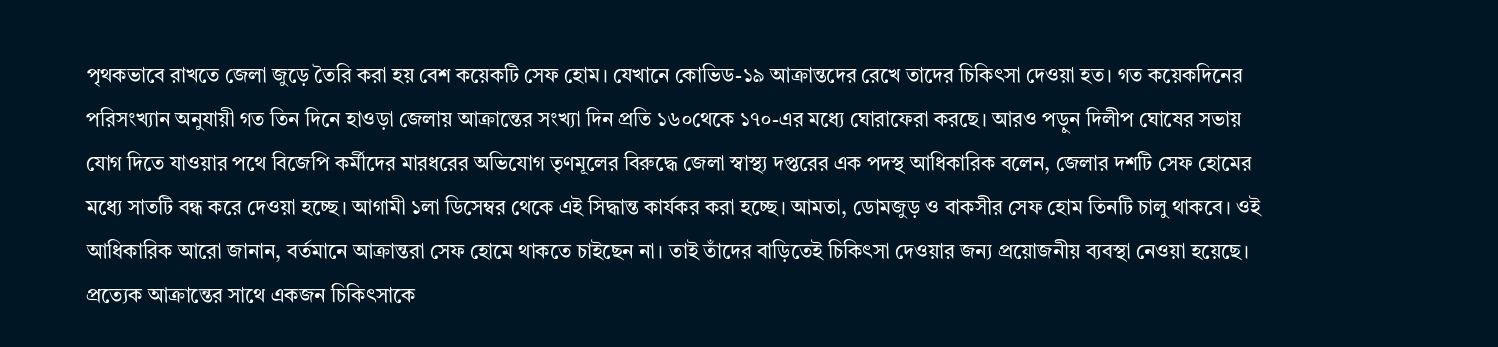পৃথকভাবে রাখতে জেলা জুড়ে তৈরি করা হয় বেশ কয়েকটি সেফ হোম। যেখানে কোভিড-১৯ আক্রান্তদের রেখে তাদের চিকিৎসা দেওয়া হত। গত কয়েকদিনের পরিসংখ্যান অনুযায়ী গত তিন দিনে হাওড়া জেলায় আক্রান্তের সংখ্যা দিন প্রতি ১৬০থেকে ১৭০-এর মধ্যে ঘোরাফেরা করছে। আরও পড়ুন দিলীপ ঘোষের সভায় যোগ দিতে যাওয়ার পথে বিজেপি কর্মীদের মারধরের অভিযোগ তৃণমূলের বিরুদ্ধে জেলা স্বাস্থ্য দপ্তরের এক পদস্থ আধিকারিক বলেন, জেলার দশটি সেফ হোমের মধ্যে সাতটি বন্ধ করে দেওয়া হচ্ছে। আগামী ১লা ডিসেম্বর থেকে এই সিদ্ধান্ত কার্যকর করা হচ্ছে। আমতা, ডোমজুড় ও বাকসীর সেফ হোম তিনটি চালু থাকবে। ওই আধিকারিক আরো জানান, বর্তমানে আক্রান্তরা সেফ হোমে থাকতে চাইছেন না। তাই তাঁদের বাড়িতেই চিকিৎসা দেওয়ার জন্য প্রয়োজনীয় ব্যবস্থা নেওয়া হয়েছে। প্রত্যেক আক্রান্তের সাথে একজন চিকিৎসাকে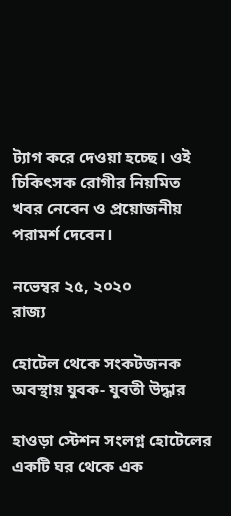ট্যাগ করে দেওয়া হচ্ছে। ওই চিকিৎসক রোগীর নিয়মিত খবর নেবেন ও প্রয়োজনীয় পরামর্শ দেবেন।

নভেম্বর ২৫, ২০২০
রাজ্য

হোটেল থেকে সংকটজনক অবস্থায় যুবক- যুবতী উদ্ধার

হাওড়া স্টেশন সংলগ্ন হোটেলের একটি ঘর থেকে এক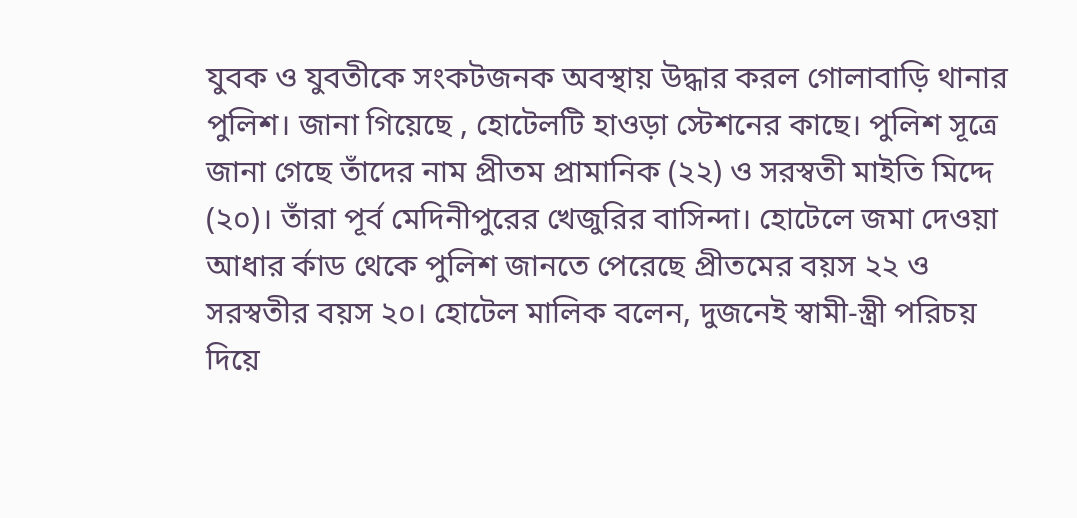যুবক ও যুবতীকে সংকটজনক অবস্থায় উদ্ধার করল গোলাবাড়ি থানার পুলিশ। জানা গিয়েছে , হোটেলটি হাওড়া স্টেশনের কাছে। পুলিশ সূত্রে জানা গেছে তাঁদের নাম প্রীতম প্রামানিক (২২) ও সরস্বতী মাইতি মিদ্দে (২০)। তাঁরা পূর্ব মেদিনীপুরের খেজুরির বাসিন্দা। হোটেলে জমা দেওয়া আধার র্কাড থেকে পুলিশ জানতে পেরেছে প্রীতমের বয়স ২২ ও সরস্বতীর বয়স ২০। হোটেল মালিক বলেন, দুজনেই স্বামী-স্ত্রী পরিচয় দিয়ে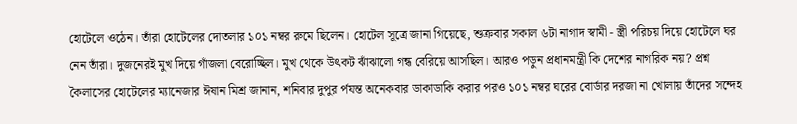হোটেলে ওঠেন। তাঁরা হোটেলের দোতলার ১০১ নম্বর রুমে ছিলেন। হোটেল সূত্রে জানা গিয়েছে, শুক্রবার সকাল ৬টা নাগাদ স্বামী - স্ত্রী পরিচয় দিয়ে হোটেলে ঘর নেন তাঁরা। দুজনেরই মুখ দিয়ে গাঁজলা বেরোচ্ছিল। মুখ থেকে উৎকট ঝাঁঝালো গন্ধ বেরিয়ে আসছিল। আরও পড়ুন প্রধানমন্ত্রী কি দেশের নাগরিক নয়? প্রশ্ন কৈলাসের হোটেলের ম্যানেজার ঈষান মিশ্র জানান, শনিবার দুপুর র্পযন্ত অনেকবার ডাকাডাকি করার পরও ১০১ নম্বর ঘরের বোর্ডার দরজা না খোলায় তাঁদের সন্দেহ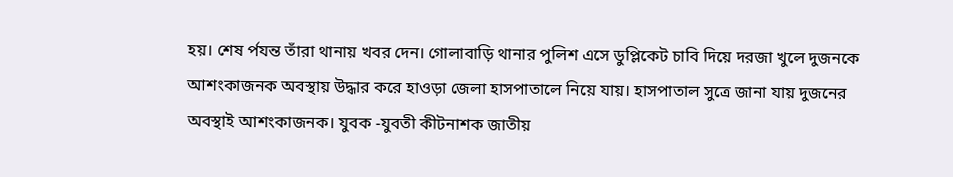হয়। শেষ র্পযন্ত তাঁরা থানায় খবর দেন। গোলাবাড়ি থানার পুলিশ এসে ডুপ্লিকেট চাবি দিয়ে দরজা খুলে দুজনকে আশংকাজনক অবস্থায় উদ্ধার করে হাওড়া জেলা হাসপাতালে নিয়ে যায়। হাসপাতাল সুত্রে জানা যায় দুজনের অবস্থাই আশংকাজনক। যুবক -যুবতী কীটনাশক জাতীয়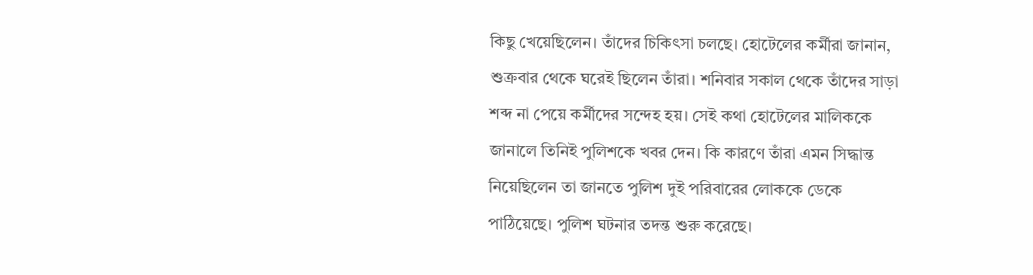কিছু খেয়েছিলেন। তাঁদের চিকিৎসা চলছে। হোটেলের কর্মীরা জানান, শুক্রবার থেকে ঘরেই ছিলেন তাঁরা। শনিবার সকাল থেকে তাঁদের সাড়া শব্দ না পেয়ে কর্মীদের সন্দেহ হয়। সেই কথা হোটেলের মালিককে জানালে তিনিই পুলিশকে খবর দেন। কি কারণে তাঁরা এমন সিদ্ধান্ত নিয়েছিলেন তা জানতে পুলিশ দুই পরিবারের লোককে ডেকে পাঠিয়েছে। পুলিশ ঘটনার তদন্ত শুরু করেছে।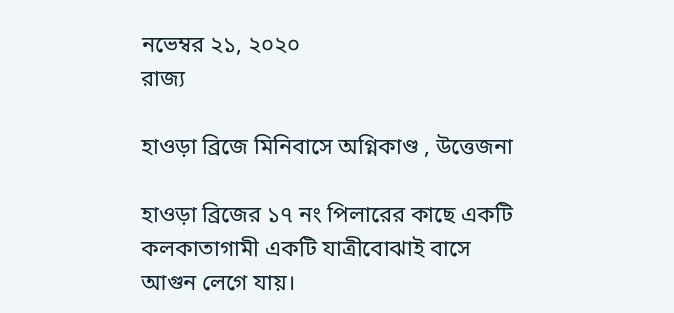নভেম্বর ২১, ২০২০
রাজ্য

হাওড়া ব্রিজে মিনিবাসে অগ্নিকাণ্ড , উত্তেজনা

হাওড়া ব্রিজের ১৭ নং পিলারের কাছে একটি কলকাতাগামী একটি যাত্রীবোঝাই বাসে আগুন লেগে যায়।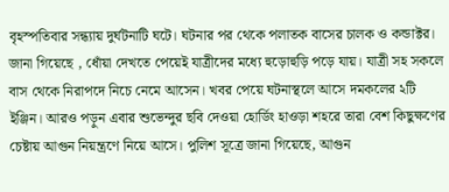বৃহস্পতিবার সন্ধ্যায় দুর্ঘটনাটি ঘটে। ঘটনার পর থেকে পলাতক বাসের চালক ও কন্ডাক্টর। জানা গিয়েছে , ধোঁয়া দেখতে পেয়েই যাত্রীদের মধ্যে হুড়োহুড়ি পড়ে যায়। যাত্রী সহ সকলে বাস থেকে নিরাপদে নিচে নেমে আসেন। খবর পেয়ে ঘটনাস্থলে আসে দমকলের ২টি ইঞ্জিন। আরও পড়ুন এবার শুভেন্দুর ছবি দেওয়া হোর্ডিং হাওড়া শহরে তারা বেশ কিছুক্ষণের চেষ্টায় আগুন নিয়ন্ত্রণে নিয়ে আসে। পুলিশ সূত্রে জানা গিয়েছে, আগুন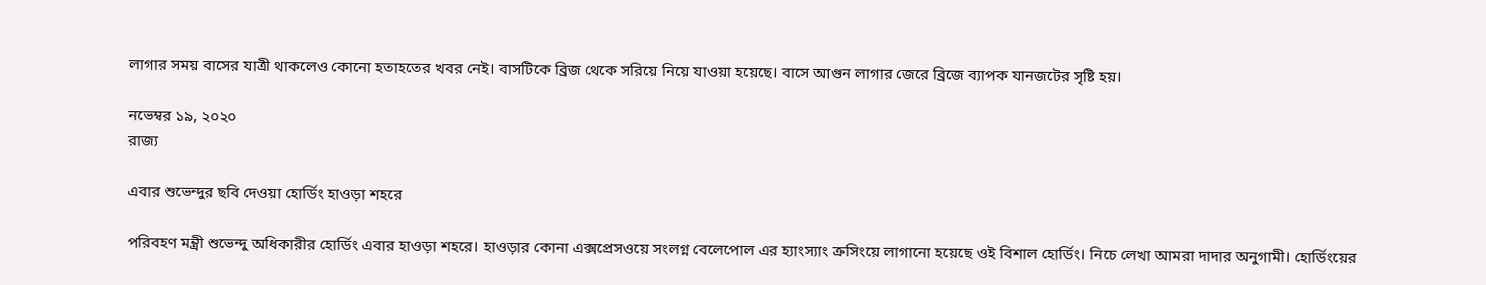লাগার সময় বাসের যাত্রী থাকলেও কোনো হতাহতের খবর নেই। বাসটিকে ব্রিজ থেকে সরিয়ে নিয়ে যাওয়া হয়েছে। বাসে আগুন লাগার জেরে ব্রিজে ব্যাপক যানজটের সৃষ্টি হয়।

নভেম্বর ১৯, ২০২০
রাজ্য

এবার শুভেন্দুর ছবি দেওয়া হোর্ডিং হাওড়া শহরে

পরিবহণ মন্ত্রী শুভেন্দু অধিকারীর হোর্ডিং এবার হাওড়া শহরে। হাওড়ার কোনা এক্সপ্রেসওয়ে সংলগ্ন বেলেপোল এর হ্যাংস্যাং ক্রসিংয়ে লাগানো হয়েছে ওই বিশাল হোর্ডিং। নিচে লেখা আমরা দাদার অনুগামী। হোর্ডিংয়ের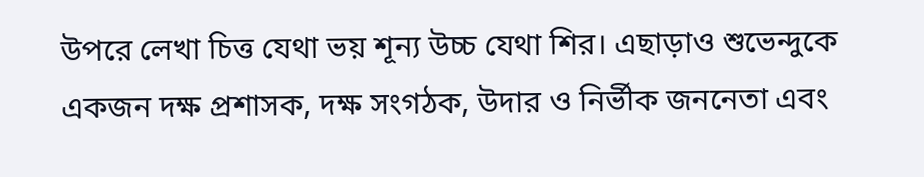উপরে লেখা চিত্ত যেথা ভয় শূন্য উচ্চ যেথা শির। এছাড়াও শুভেন্দুকে একজন দক্ষ প্রশাসক, দক্ষ সংগঠক, উদার ও নির্ভীক জননেতা এবং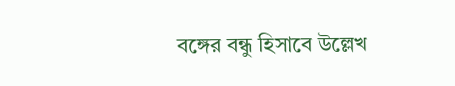বঙ্গের বন্ধু হিসাবে উল্লেখ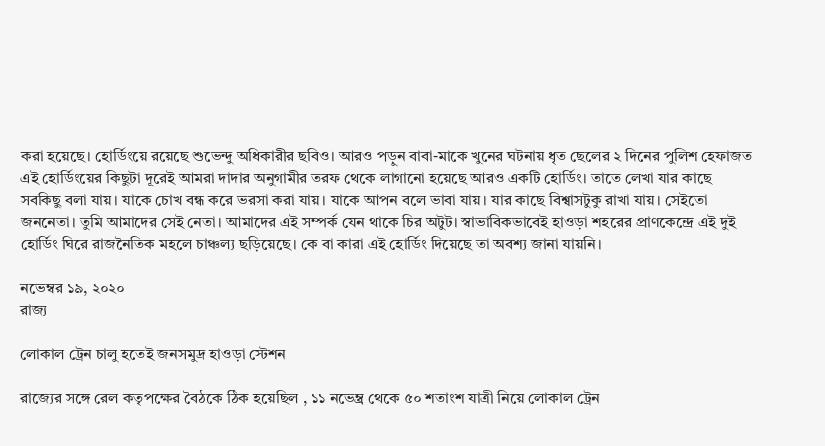করা হয়েছে। হোর্ডিংয়ে রয়েছে শুভেন্দু অধিকারীর ছবিও। আরও পড়ুন বাবা-মাকে খুনের ঘটনায় ধৃত ছেলের ২ দিনের পুলিশ হেফাজত এই হোর্ডিংয়ের কিছুটা দূরেই আমরা দাদার অনুগামীর তরফ থেকে লাগানো হয়েছে আরও একটি হোর্ডিং। তাতে লেখা যার কাছে সবকিছু বলা যায়। যাকে চোখ বন্ধ করে ভরসা করা যায়। যাকে আপন বলে ভাবা যায়। যার কাছে বিশ্বাসটুকু রাখা যায়। সেইতো জননেতা। তুমি আমাদের সেই নেতা। আমাদের এই সম্পর্ক যেন থাকে চির অটুট। স্বাভাবিকভাবেই হাওড়া শহরের প্রাণকেন্দ্রে এই দুই হোর্ডিং ঘিরে রাজনৈতিক মহলে চাঞ্চল্য ছড়িয়েছে। কে বা কারা এই হোর্ডিং দিয়েছে তা অবশ্য জানা যায়নি।

নভেম্বর ১৯, ২০২০
রাজ্য

লোকাল ট্রেন চালু হতেই জনসমুদ্র হাওড়া স্টেশন

রাজ্যের সঙ্গে রেল কতৃপক্ষের বৈঠকে ঠিক হয়েছিল , ১১ নভেম্ব্র থেকে ৫০ শতাংশ যাত্রী নিয়ে লোকাল ট্রেন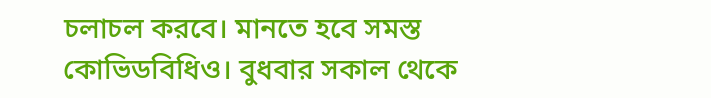চলাচল করবে। মানতে হবে সমস্ত কোভিডবিধিও। বুধবার সকাল থেকে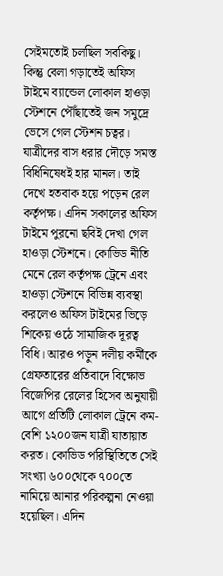সেইমতোই চলছিল সবকিছু। কিন্তু বেলা গড়াতেই অফিস টাইমে ব্যান্ডেল লোকাল হাওড়া স্টেশনে পৌঁছাতেই জন সমুদ্রে ভেসে গেল স্টেশন চত্বর। যাত্রীদের বাস ধরার দৌড়ে সমস্ত বিধিনিষেধই হার মানল। তাই দেখে হতবাক হয়ে পড়েন রেল কর্তৃপক্ষ। এদিন সকালের অফিস টাইমে পুরনো ছবিই দেখা গেল হাওড়া স্টেশনে। কোভিড নীতি মেনে রেল কর্তৃপক্ষ ট্রেনে এবং হাওড়া স্টেশনে বিভিন্ন ব্যবস্থা করলেও অফিস টাইমের ভিড়ে শিকেয় ওঠে সামাজিক দূরত্ব বিধি। আরও পড়ুন দলীয় কর্মীকে গ্রেফতারের প্রতিবাদে বিক্ষোভ বিজেপির রেলের হিসেব অনুযায়ী আগে প্রতিটি লোকাল ট্রেনে কম-বেশি ১২০০জন যাত্রী যাতায়াত করত। কোভিড পরিস্থিতিতে সেই সংখ্যা ৬০০থেকে ৭০০তে নামিয়ে আনার পরিকল্পনা নেওয়া হয়েছিল। এদিন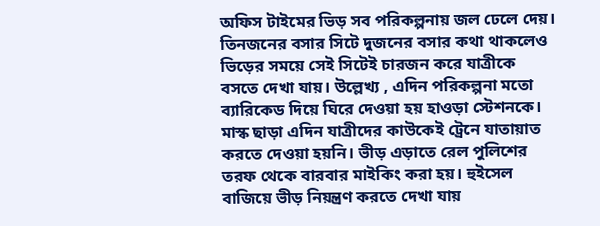অফিস টাইমের ভিড় সব পরিকল্পনায় জল ঢেলে দেয়। তিনজনের বসার সিটে দুজনের বসার কথা থাকলেও ভিড়ের সময়ে সেই সিটেই চারজন করে যাত্রীকে বসতে দেখা যায়। উল্লেখ্য , এদিন পরিকল্পনা মতো ব্যারিকেড দিয়ে ঘিরে দেওয়া হয় হাওড়া স্টেশনকে। মাস্ক ছাড়া এদিন যাত্রীদের কাউকেই ট্রেনে যাতায়াত করতে দেওয়া হয়নি। ভীড় এড়াতে রেল পুলিশের তরফ থেকে বারবার মাইকিং করা হয়। হুইসেল বাজিয়ে ভীড় নিয়ন্ত্রণ করতে দেখা যায়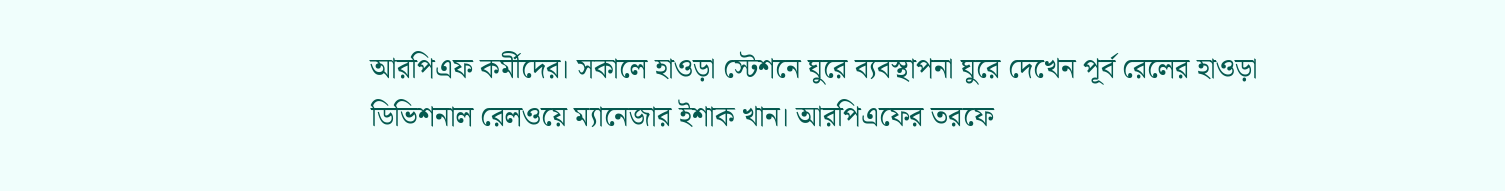আরপিএফ কর্মীদের। সকালে হাওড়া স্টেশনে ঘুরে ব্যবস্থাপনা ঘুরে দেখেন পূর্ব রেলের হাওড়া ডিভিশনাল রেলওয়ে ম্যানেজার ইশাক খান। আরপিএফের তরফে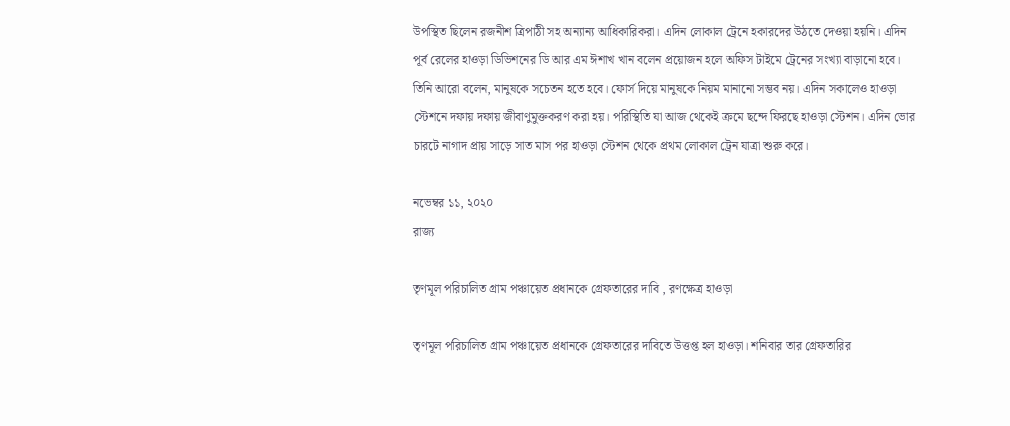উপস্থিত ছিলেন রজনীশ ত্রিপাঠী সহ অন্যান্য আধিকারিকরা। এদিন লোকাল ট্রেনে হকারদের উঠতে দেওয়া হয়নি। এদিন পূর্ব রেলের হাওড়া ডিভিশনের ডি আর এম ঈশাখ খান বলেন প্রয়োজন হলে অফিস টাইমে ট্রেনের সংখ্যা বাড়ানো হবে। তিনি আরো বলেন, মানুষকে সচেতন হতে হবে। ফোর্স দিয়ে মানুষকে নিয়ম মানানো সম্ভব নয়। এদিন সকালেও হাওড়া স্টেশনে দফায় দফায় জীবাণুমুক্তকরণ করা হয়। পরিস্থিতি যা আজ থেকেই ক্রমে ছন্দে ফিরছে হাওড়া স্টেশন। এদিন ভোর চারটে নাগাদ প্রায় সাড়ে সাত মাস পর হাওড়া স্টেশন থেকে প্রথম লোকাল ট্রেন যাত্রা শুরু করে।

নভেম্বর ১১, ২০২০
রাজ্য

তৃণমূল পরিচালিত গ্রাম পঞ্চায়েত প্রধানকে গ্রেফতারের দাবি , রণক্ষেত্র হাওড়া

তৃণমূল পরিচালিত গ্রাম পঞ্চায়েত প্রধানকে গ্রেফতারের দাবিতে উত্তপ্ত হল হাওড়া। শনিবার তার গ্রেফতারির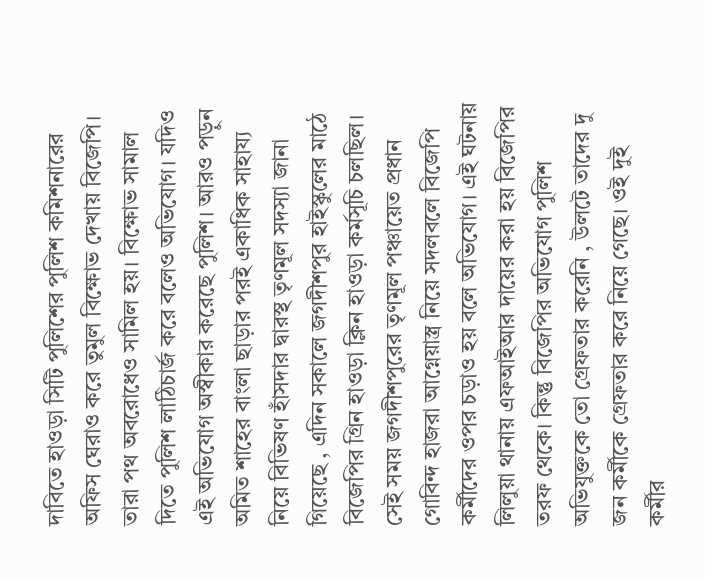দাবিতে হাওড়া সিটি পুলিশের পুলিশ কমিশনারের অফিস ঘেরাও করে তুমুল বিক্ষোভ দেখায় বিজেপি। তারা পথ অবরোধেও সামিল হয়। বিক্ষোভ সামাল দিতে পুলিশ লাঠিচার্জ করে বলেও অভিযোগ। যদিও এই অভিযোগ অস্বীকার করেছে পুলিশ। আরও পড়ুন অমিত শাহের বাংলা ছাড়ার পরই একাধিক সাহায্য নিয়ে বিভিষণ হাঁসদার দ্বারস্থ তৃণমূল সদস্যা জানা গিয়েছে , এদিন সকালে জগদীশপুর হাইস্কুলের মাঠে বিজেপির গ্রিন হাওড়া ক্লিন হাওড়া কর্মসূচি চলছিল। সেই সময় জগদীশপুরের তৃণমূল পঞ্চায়েত প্রধান গোবিন্দ হাজরা আগ্নেয়াস্ত্র নিয়ে সদলবলে বিজেপি কর্মীদের ওপর চড়াও হয় বলে অভিযোগ। এই ঘটনায় লিলুয়া থানায় এফআইআর দায়ের করা হয় বিজেপির তরফ থেকে। কিন্তু বিজেপির অভিযোগ পুলিশ অভিযুক্তকে তো গ্রেফতার করেনি , উলটে তাদের দু জন কর্মীকে গ্রেফতার করে নিয়ে গেছে। ওই দুই কর্মীর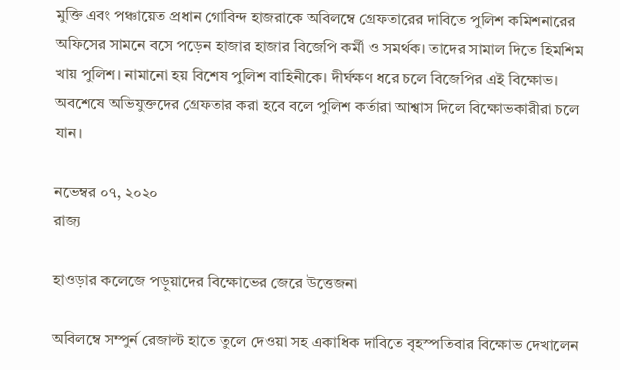মুক্তি এবং পঞ্চায়েত প্রধান গোবিন্দ হাজরাকে অবিলম্বে গ্রেফতারের দাবিতে পুলিশ কমিশনারের অফিসের সামনে বসে পড়েন হাজার হাজার বিজেপি কর্মী ও সমর্থক। তাদের সামাল দিতে হিমশিম খায় পুলিশ। নামানো হয় বিশেষ পুলিশ বাহিনীকে। দীর্ঘক্ষণ ধরে চলে বিজেপির এই বিক্ষোভ। অবশেষে অভিযুক্তদের গ্রেফতার করা হবে বলে পুলিশ কর্তারা আশ্বাস দিলে বিক্ষোভকারীরা চলে যান।

নভেম্বর ০৭, ২০২০
রাজ্য

হাওড়ার কলেজে পড়ুয়াদের বিক্ষোভের জেরে উত্তেজনা

অবিলম্বে সম্পুর্ন রেজাল্ট হাতে তুলে দেওয়া সহ একাধিক দাবিতে বৃহস্পতিবার বিক্ষোভ দেখালেন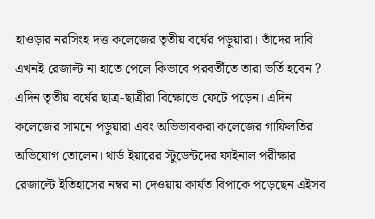হাওড়ার নরসিংহ দত্ত কলেজের তৃতীয় বর্ষের পড়ুয়ারা। তাঁদের দাবি এখনই রেজাল্ট না হাতে পেলে কিভাবে পরবর্তীতে তারা ভর্তি হবেন ? এদিন তৃতীয় বর্ষের ছাত্র-ছাত্রীরা বিক্ষোভে ফেটে পড়েন। এদিন কলেজের সামনে পড়ুয়ারা এবং অভিভাবকরা কলেজের গাফিলতির অভিযোগ তোলেন। থার্ড ইয়ারের স্টুডেন্টদের ফাইনাল পরীক্ষার রেজাল্টে ইতিহাসের নম্বর না দেওয়ায় কার্যত বিপাকে পড়েছেন এইসব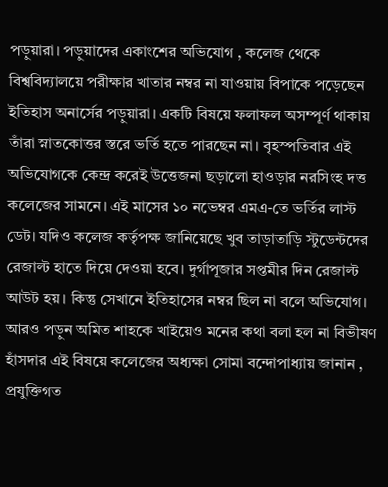পড়ুয়ারা। পড়ুয়াদের একাংশের অভিযোগ , কলেজ থেকে বিশ্ববিদ্যালয়ে পরীক্ষার খাতার নম্বর না যাওয়ায় বিপাকে পড়েছেন ইতিহাস অনার্সের পড়ুয়ারা। একটি বিষয়ে ফলাফল অসম্পূর্ণ থাকায় তাঁরা স্নাতকোত্তর স্তরে ভর্তি হতে পারছেন না। বৃহস্পতিবার এই অভিযোগকে কেন্দ্র করেই উত্তেজনা ছড়ালো হাওড়ার নরসিংহ দত্ত কলেজের সামনে। এই মাসের ১০ নভেম্বর এমএ-তে ভর্তির লাস্ট ডেট। যদিও কলেজ কর্তৃপক্ষ জানিয়েছে খুব তাড়াতাড়ি স্টুডেন্টদের রেজাল্ট হাতে দিয়ে দেওয়া হবে। দুর্গাপূজার সপ্তমীর দিন রেজাল্ট আউট হয়। কিন্তু সেখানে ইতিহাসের নম্বর ছিল না বলে অভিযোগ। আরও পড়ুন অমিত শাহকে খাইয়েও মনের কথা বলা হল না বিভীষণ হাঁসদার এই বিষয়ে কলেজের অধ্যক্ষা সোমা বন্দোপাধ্যায় জানান , প্রযুক্তিগত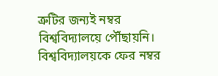ত্রুটির জন্যই নম্বর বিশ্ববিদ্যালয়ে পৌঁছায়নি। বিশ্ববিদ্যালয়কে ফের নম্বর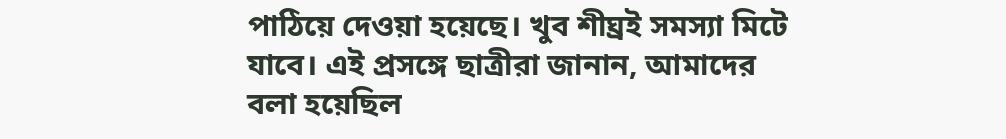পাঠিয়ে দেওয়া হয়েছে। খুব শীঘ্রই সমস্যা মিটে যাবে। এই প্রসঙ্গে ছাত্রীরা জানান, আমাদের বলা হয়েছিল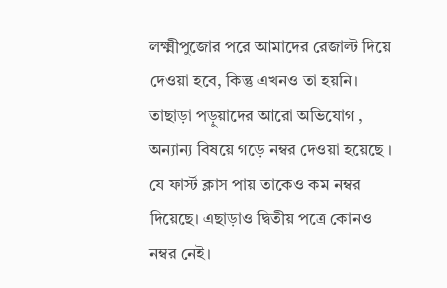লক্ষ্মীপুজোর পরে আমাদের রেজাল্ট দিয়ে দেওয়া হবে, কিন্তু এখনও তা হয়নি। তাছাড়া পড়ুয়াদের আরো অভিযোগ , অন্যান্য বিষয়ে গড়ে নম্বর দেওয়া হয়েছে । যে ফার্স্ট ক্লাস পায় তাকেও কম নম্বর দিয়েছে। এছাড়াও দ্বিতীয় পত্রে কোনও নম্বর নেই।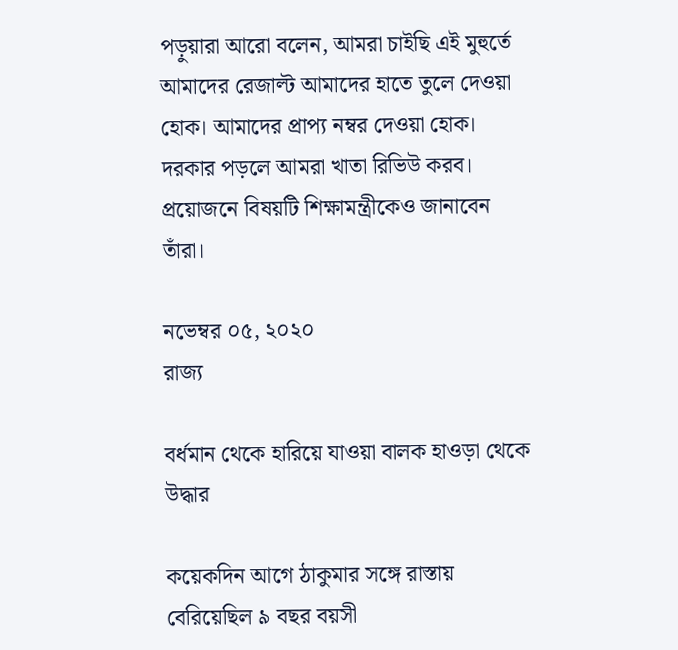পড়ুয়ারা আরো বলেন, আমরা চাইছি এই মুহুর্তে আমাদের রেজাল্ট আমাদের হাতে তুলে দেওয়া হোক। আমাদের প্রাপ্য নম্বর দেওয়া হোক। দরকার পড়লে আমরা খাতা রিভিউ করব। প্রয়োজনে বিষয়টি শিক্ষামন্ত্রীকেও জানাবেন তাঁরা।

নভেম্বর ০৫, ২০২০
রাজ্য

বর্ধমান থেকে হারিয়ে যাওয়া বালক হাওড়া থেকে উদ্ধার

কয়েকদিন আগে ঠাকুমার সঙ্গে রাস্তায় বেরিয়েছিল ৯ বছর বয়সী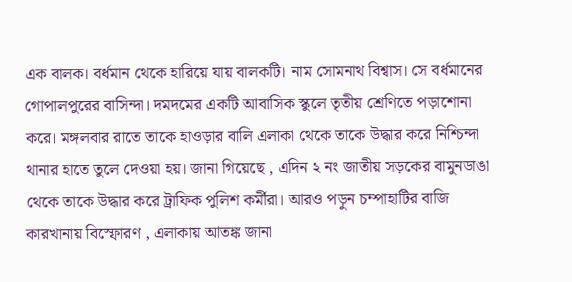এক বালক। বর্ধমান থেকে হারিয়ে যায় বালকটি। নাম সোমনাথ বিশ্বাস। সে বর্ধমানের গোপালপুরের বাসিন্দা। দমদমের একটি আবাসিক স্কুলে তৃতীয় শ্রেণিতে পড়াশোনা করে। মঙ্গলবার রাতে তাকে হাওড়ার বালি এলাকা থেকে তাকে উদ্ধার করে নিশ্চিন্দা থানার হাতে তুলে দেওয়া হয়। জানা গিয়েছে , এদিন ২ নং জাতীয় সড়কের বামুনডাঙা থেকে তাকে উদ্ধার করে ট্রাফিক পুলিশ কর্মীরা। আরও পড়ুন চম্পাহাটির বাজি কারখানায় বিস্ফোরণ , এলাকায় আতঙ্ক জানা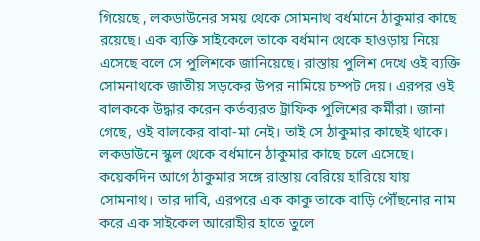গিয়েছে , লকডাউনের সময় থেকে সোমনাথ বর্ধমানে ঠাকুমার কাছে রয়েছে। এক ব্যক্তি সাইকেলে তাকে বর্ধমান থেকে হাওড়ায় নিয়ে এসেছে বলে সে পুলিশকে জানিয়েছে। রাস্তায় পুলিশ দেখে ওই ব্যক্তি সোমনাথকে জাতীয় সড়কের উপর নামিয়ে চম্পট দেয়। এরপর ওই বালককে উদ্ধার করেন কর্তব্যরত ট্রাফিক পুলিশের কর্মীরা। জানা গেছে, ওই বালকের বাবা-মা নেই। তাই সে ঠাকুমার কাছেই থাকে। লকডাউনে স্কুল থেকে বর্ধমানে ঠাকুমার কাছে চলে এসেছে। কয়েকদিন আগে ঠাকুমার সঙ্গে রাস্তায় বেরিয়ে হারিয়ে যায় সোমনাথ। তার দাবি, এরপরে এক কাকু তাকে বাড়ি পৌঁছনোর নাম করে এক সাইকেল আরোহীর হাতে তুলে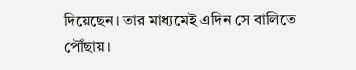দিয়েছেন। তার মাধ্যমেই এদিন সে বালিতে পৌঁছায়।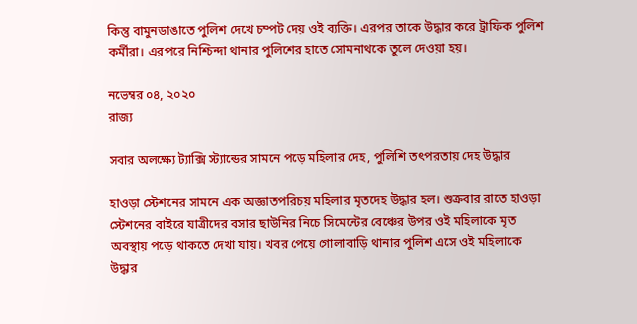কিন্তু বামুনডাঙাতে পুলিশ দেখে চম্পট দেয় ওই ব্যক্তি। এরপর তাকে উদ্ধার করে ট্রাফিক পুলিশ কর্মীরা। এরপরে নিশ্চিন্দা থানার পুলিশের হাতে সোমনাথকে তুলে দেওয়া হয়।

নভেম্বর ০৪, ২০২০
রাজ্য

সবার অলক্ষ্যে ট্যাক্সি স্ট্যান্ডের সামনে পড়ে মহিলার দেহ, পুলিশি তৎপরতায় দেহ উদ্ধার

হাওড়া স্টেশনের সামনে এক অজ্ঞাতপরিচয় মহিলার মৃতদেহ উদ্ধার হল। শুক্রবার রাতে হাওড়া স্টেশনের বাইরে যাত্রীদের বসার ছাউনির নিচে সিমেন্টের বেঞ্চের উপর ওই মহিলাকে মৃত অবস্থায় পড়ে থাকতে দেখা যায়। খবর পেয়ে গোলাবাড়ি থানার পুলিশ এসে ওই মহিলাকে উদ্ধার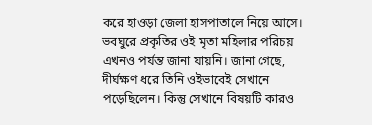করে হাওড়া জেলা হাসপাতালে নিয়ে আসে। ভবঘুরে প্রকৃতির ওই মৃতা মহিলার পরিচয় এখনও পর্যন্ত জানা যায়নি। জানা গেছে, দীর্ঘক্ষণ ধরে তিনি ওইভাবেই সেখানে পড়েছিলেন। কিন্তু সেখানে বিষয়টি কারও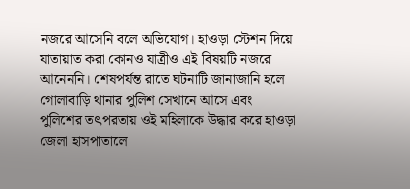নজরে আসেনি বলে অভিযোগ। হাওড়া স্টেশন দিয়ে যাতায়াত করা কোনও যাত্রীও এই বিষয়টি নজরে আনেননি। শেষপর্যন্ত রাতে ঘটনাটি জানাজানি হলে গোলাবাড়ি থানার পুলিশ সেখানে আসে এবং পুলিশের তৎপরতায় ওই মহিলাকে উদ্ধার করে হাওড়া জেলা হাসপাতালে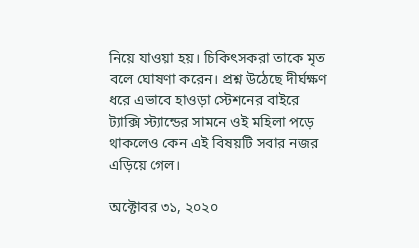নিয়ে যাওয়া হয়। চিকিৎসকরা তাকে মৃত বলে ঘোষণা করেন। প্রশ্ন উঠেছে দীর্ঘক্ষণ ধরে এভাবে হাওড়া স্টেশনের বাইরে ট্যাক্সি স্ট্যান্ডের সামনে ওই মহিলা পড়ে থাকলেও কেন এই বিষয়টি সবার নজর এড়িয়ে গেল।

অক্টোবর ৩১, ২০২০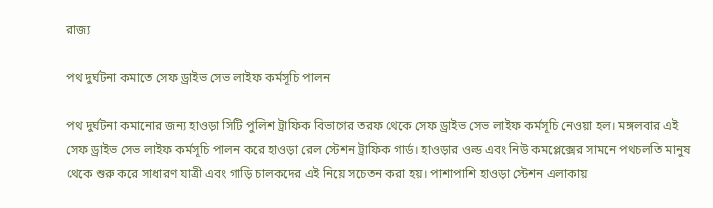রাজ্য

পথ দুর্ঘটনা কমাতে সেফ ড্রাইভ সেভ লাইফ কর্মসূচি পালন

পথ দুর্ঘটনা কমানোর জন্য হাওড়া সিটি পুলিশ ট্রাফিক বিভাগের তরফ থেকে সেফ ড্রাইভ সেভ লাইফ কর্মসূচি নেওয়া হল। মঙ্গলবার এই সেফ ড্রাইভ সেভ লাইফ কর্মসূচি পালন করে হাওড়া রেল স্টেশন ট্রাফিক গার্ড। হাওড়ার ওল্ড এবং নিউ কমপ্লেক্সের সামনে পথচলতি মানুষ থেকে শুরু করে সাধারণ যাত্রী এবং গাড়ি চালকদের এই নিয়ে সচেতন করা হয়। পাশাপাশি হাওড়া স্টেশন এলাকায়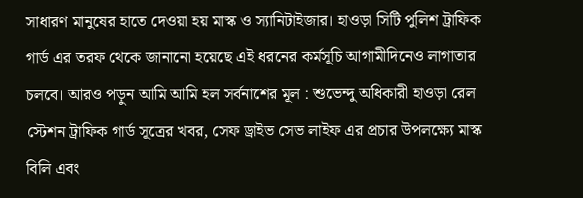সাধারণ মানুষের হাতে দেওয়া হয় মাস্ক ও স্যানিটাইজার। হাওড়া সিটি পুলিশ ট্রাফিক গার্ড এর তরফ থেকে জানানো হয়েছে এই ধরনের কর্মসূচি আগামীদিনেও লাগাতার চলবে। আরও পড়ুন আমি আমি হল সর্বনাশের মূল : শুভেন্দু অধিকারী হাওড়া রেল স্টেশন ট্রাফিক গার্ড সূত্রের খবর, সেফ ড্রাইভ সেভ লাইফ এর প্রচার উপলক্ষ্যে মাস্ক বিলি এবং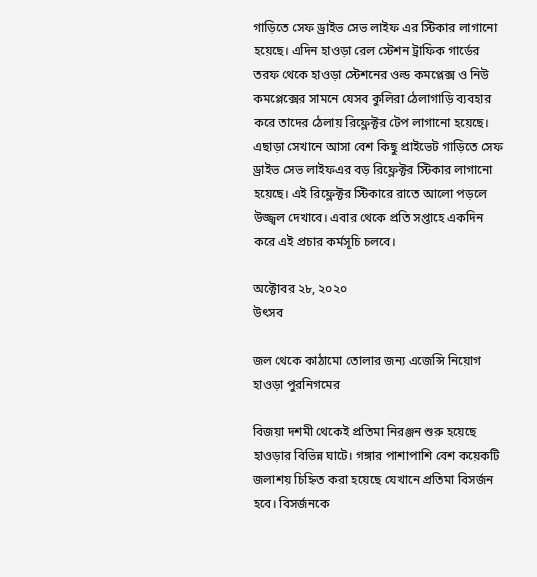গাড়িতে সেফ ড্রাইভ সেভ লাইফ এর স্টিকার লাগানো হয়েছে। এদিন হাওড়া রেল স্টেশন ট্রাফিক গার্ডের তরফ থেকে হাওড়া স্টেশনের ওল্ড কমপ্লেক্স ও নিউ কমপ্লেক্সের সামনে যেসব কুলিরা ঠেলাগাড়ি ব্যবহার করে তাদের ঠেলায় রিফ্লেক্টর টেপ লাগানো হয়েছে। এছাড়া সেখানে আসা বেশ কিছু প্রাইভেট গাড়িতে সেফ ড্রাইভ সেভ লাইফএর বড় রিফ্লেক্টর স্টিকার লাগানো হয়েছে। এই রিফ্লেক্টর স্টিকারে রাতে আলো পড়লে উজ্জ্বল দেখাবে। এবার থেকে প্রতি সপ্তাহে একদিন করে এই প্রচার কর্মসূচি চলবে।

অক্টোবর ২৮, ২০২০
উৎসব

জল থেকে কাঠামো তোলার জন্য এজেন্সি নিয়োগ হাওড়া পুরনিগমের

বিজয়া দশমী থেকেই প্রতিমা নিরঞ্জন শুরু হয়েছে হাওড়ার বিভিন্ন ঘাটে। গঙ্গার পাশাপাশি বেশ কয়েকটি জলাশয় চিহ্নিত করা হয়েছে যেখানে প্রতিমা বিসর্জন হবে। বিসর্জনকে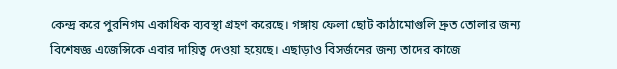কেন্দ্র করে পুরনিগম একাধিক ব্যবস্থা গ্রহণ করেছে। গঙ্গায় ফেলা ছোট কাঠামোগুলি দ্রুত তোলার জন্য বিশেষজ্ঞ এজেন্সিকে এবার দায়িত্ব দেওয়া হয়েছে। এছাড়াও বিসর্জনের জন্য তাদের কাজে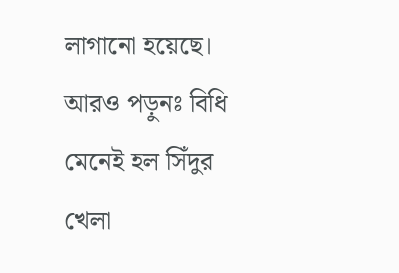লাগানো হয়েছে। আরও পড়ুনঃ বিধি মেনেই হল সিঁদুর খেলা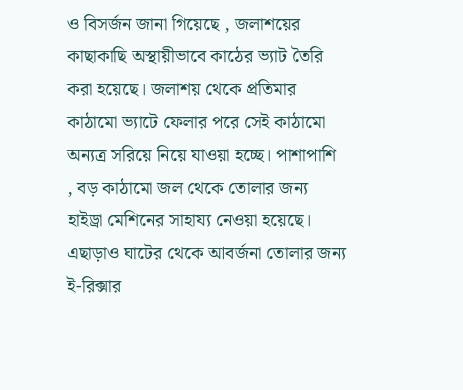ও বিসর্জন জানা গিয়েছে , জলাশয়ের কাছাকাছি অস্থায়ীভাবে কাঠের ভ্যাট তৈরি করা হয়েছে। জলাশয় থেকে প্রতিমার কাঠামো ভ্যাটে ফেলার পরে সেই কাঠামো অন্যত্র সরিয়ে নিয়ে যাওয়া হচ্ছে। পাশাপাশি , বড় কাঠামো জল থেকে তোলার জন্য হাইড্রা মেশিনের সাহায্য নেওয়া হয়েছে। এছাড়াও ঘাটের থেকে আবর্জনা তোলার জন্য ই-রিক্সার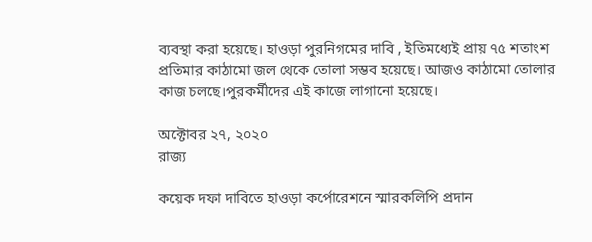ব্যবস্থা করা হয়েছে। হাওড়া পুরনিগমের দাবি , ইতিমধ্যেই প্রায় ৭৫ শতাংশ প্রতিমার কাঠামো জল থেকে তোলা সম্ভব হয়েছে। আজও কাঠামো তোলার কাজ চলছে।পুরকর্মীদের এই কাজে লাগানো হয়েছে।

অক্টোবর ২৭, ২০২০
রাজ্য

কয়েক দফা দাবিতে হাওড়া কর্পোরেশনে স্মারকলিপি প্রদান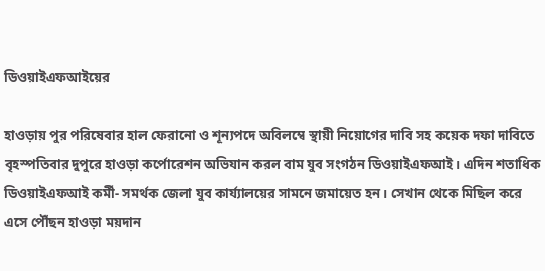ডিওয়াইএফআইয়ের

হাওড়ায় পুর পরিষেবার হাল ফেরানো ও শূন্যপদে অবিলম্বে স্থায়ী নিয়োগের দাবি সহ কয়েক দফা দাবিতে বৃহস্পতিবার দুপুরে হাওড়া কর্পোরেশন অভিযান করল বাম যুব সংগঠন ডিওয়াইএফআই। এদিন শতাধিক ডিওয়াইএফআই কর্মী- সমর্থক জেলা যুব কার্য্যালয়ের সামনে জমায়েত হন। সেখান থেকে মিছিল করে এসে পৌঁছন হাওড়া ময়দান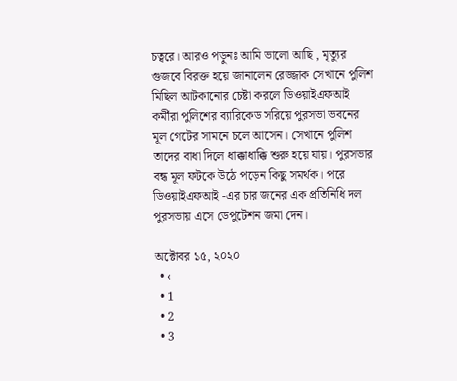চত্বরে। আরও পড়ুনঃ আমি ভালো আছি , মৃত্যুর গুজবে বিরক্ত হয়ে জানালেন রেজ্জাক সেখানে পুলিশ মিছিল আটকানোর চেষ্টা করলে ডিওয়াইএফআই কর্মীরা পুলিশের ব্যারিকেড সরিয়ে পুরসভা ভবনের মূল গেটের সামনে চলে আসেন। সেখানে পুলিশ তাদের বাধা দিলে ধাক্কাধাক্কি শুরু হয়ে যায়। পুরসভার বন্ধ মূল ফটকে উঠে পড়েন কিছু সমর্থক। পরে ডিওয়াইএফআই -এর চার জনের এক প্রতিনিধি দল পুরসভায় এসে ডেপুটেশন জমা দেন।

অক্টোবর ১৫, ২০২০
  • ‹
  • 1
  • 2
  • 3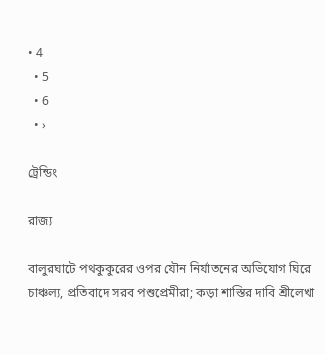• 4
  • 5
  • 6
  • ›

ট্রেন্ডিং

রাজ্য

বালুরঘাটে পথকুকুরের ওপর যৌন নির্যাতনের অভিযোগ ঘিরে চাঞ্চল্য, প্রতিবাদে সরব পশুপ্রেমীরা; কড়া শাস্তির দাবি শ্রীলেখা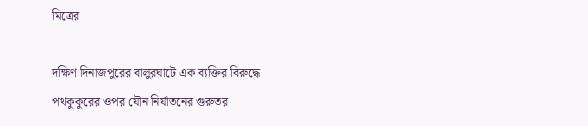মিত্রের

দক্ষিণ দিনাজপুরের বালুরঘাটে এক ব্যক্তির বিরুদ্ধে পথকুকুরের ওপর যৌন নির্যাতনের গুরুতর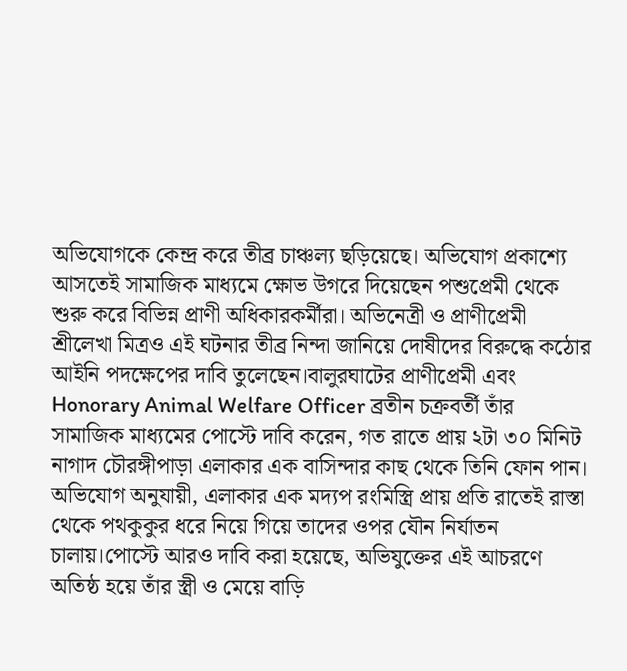অভিযোগকে কেন্দ্র করে তীব্র চাঞ্চল্য ছড়িয়েছে। অভিযোগ প্রকাশ্যে আসতেই সামাজিক মাধ্যমে ক্ষোভ উগরে দিয়েছেন পশুপ্রেমী থেকে শুরু করে বিভিন্ন প্রাণী অধিকারকর্মীরা। অভিনেত্রী ও প্রাণীপ্রেমী শ্রীলেখা মিত্রও এই ঘটনার তীব্র নিন্দা জানিয়ে দোষীদের বিরুদ্ধে কঠোর আইনি পদক্ষেপের দাবি তুলেছেন।বালুরঘাটের প্রাণীপ্রেমী এবং Honorary Animal Welfare Officer ব্রতীন চক্রবর্তী তাঁর সামাজিক মাধ্যমের পোস্টে দাবি করেন, গত রাতে প্রায় ২টা ৩০ মিনিট নাগাদ চৌরঙ্গীপাড়া এলাকার এক বাসিন্দার কাছ থেকে তিনি ফোন পান। অভিযোগ অনুযায়ী, এলাকার এক মদ্যপ রংমিস্ত্রি প্রায় প্রতি রাতেই রাস্তা থেকে পথকুকুর ধরে নিয়ে গিয়ে তাদের ওপর যৌন নির্যাতন চালায়।পোস্টে আরও দাবি করা হয়েছে, অভিযুক্তের এই আচরণে অতিষ্ঠ হয়ে তাঁর স্ত্রী ও মেয়ে বাড়ি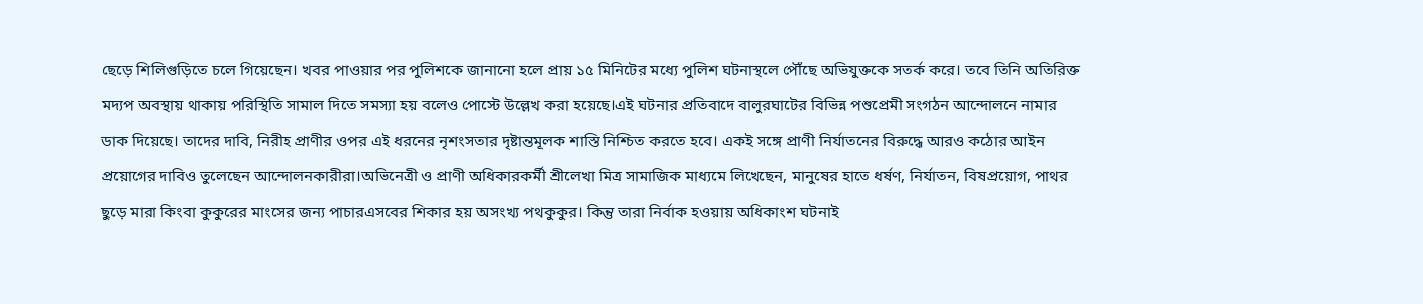ছেড়ে শিলিগুড়িতে চলে গিয়েছেন। খবর পাওয়ার পর পুলিশকে জানানো হলে প্রায় ১৫ মিনিটের মধ্যে পুলিশ ঘটনাস্থলে পৌঁছে অভিযুক্তকে সতর্ক করে। তবে তিনি অতিরিক্ত মদ্যপ অবস্থায় থাকায় পরিস্থিতি সামাল দিতে সমস্যা হয় বলেও পোস্টে উল্লেখ করা হয়েছে।এই ঘটনার প্রতিবাদে বালুরঘাটের বিভিন্ন পশুপ্রেমী সংগঠন আন্দোলনে নামার ডাক দিয়েছে। তাদের দাবি, নিরীহ প্রাণীর ওপর এই ধরনের নৃশংসতার দৃষ্টান্তমূলক শাস্তি নিশ্চিত করতে হবে। একই সঙ্গে প্রাণী নির্যাতনের বিরুদ্ধে আরও কঠোর আইন প্রয়োগের দাবিও তুলেছেন আন্দোলনকারীরা।অভিনেত্রী ও প্রাণী অধিকারকর্মী শ্রীলেখা মিত্র সামাজিক মাধ্যমে লিখেছেন, মানুষের হাতে ধর্ষণ, নির্যাতন, বিষপ্রয়োগ, পাথর ছুড়ে মারা কিংবা কুকুরের মাংসের জন্য পাচারএসবের শিকার হয় অসংখ্য পথকুকুর। কিন্তু তারা নির্বাক হওয়ায় অধিকাংশ ঘটনাই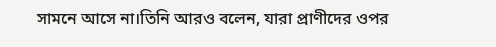সামনে আসে না।তিনি আরও বলেন, যারা প্রাণীদের ওপর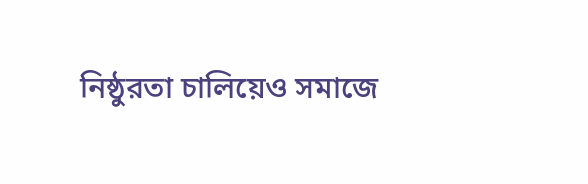নিষ্ঠুরতা চালিয়েও সমাজে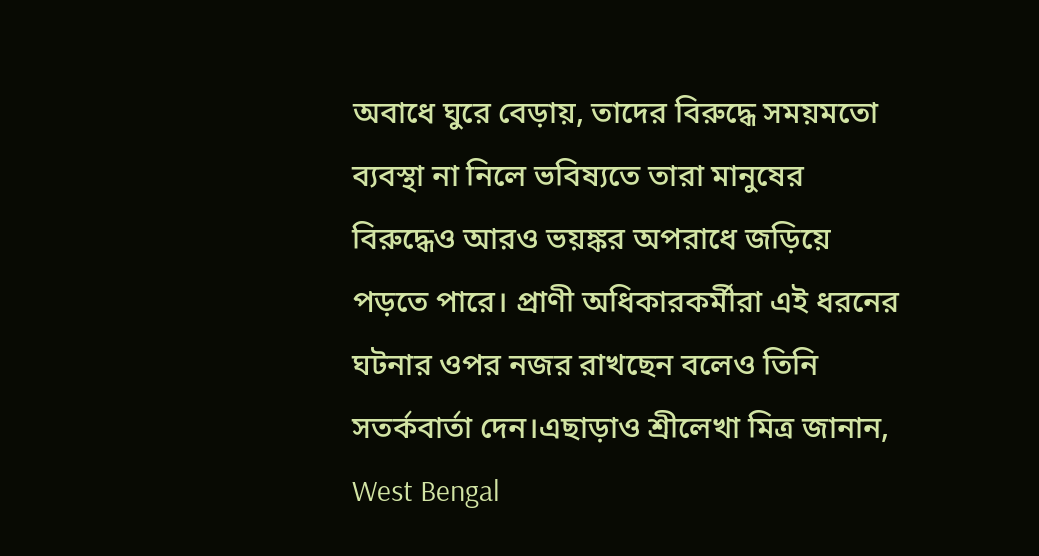অবাধে ঘুরে বেড়ায়, তাদের বিরুদ্ধে সময়মতো ব্যবস্থা না নিলে ভবিষ্যতে তারা মানুষের বিরুদ্ধেও আরও ভয়ঙ্কর অপরাধে জড়িয়ে পড়তে পারে। প্রাণী অধিকারকর্মীরা এই ধরনের ঘটনার ওপর নজর রাখছেন বলেও তিনি সতর্কবার্তা দেন।এছাড়াও শ্রীলেখা মিত্র জানান, West Bengal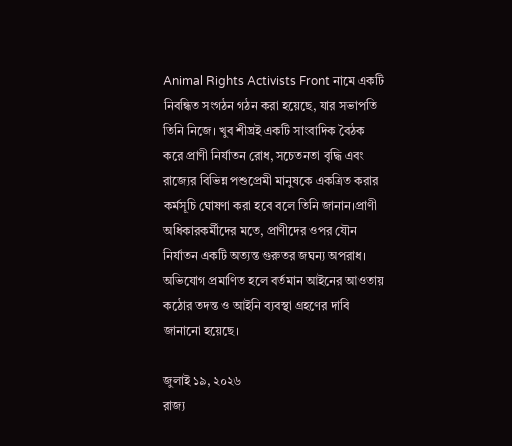Animal Rights Activists Front নামে একটি নিবন্ধিত সংগঠন গঠন করা হয়েছে, যার সভাপতি তিনি নিজে। খুব শীঘ্রই একটি সাংবাদিক বৈঠক করে প্রাণী নির্যাতন রোধ, সচেতনতা বৃদ্ধি এবং রাজ্যের বিভিন্ন পশুপ্রেমী মানুষকে একত্রিত করার কর্মসূচি ঘোষণা করা হবে বলে তিনি জানান।প্রাণী অধিকারকর্মীদের মতে, প্রাণীদের ওপর যৌন নির্যাতন একটি অত্যন্ত গুরুতর জঘন্য অপরাধ। অভিযোগ প্রমাণিত হলে বর্তমান আইনের আওতায় কঠোর তদন্ত ও আইনি ব্যবস্থা গ্রহণের দাবি জানানো হয়েছে।

জুলাই ১৯, ২০২৬
রাজ্য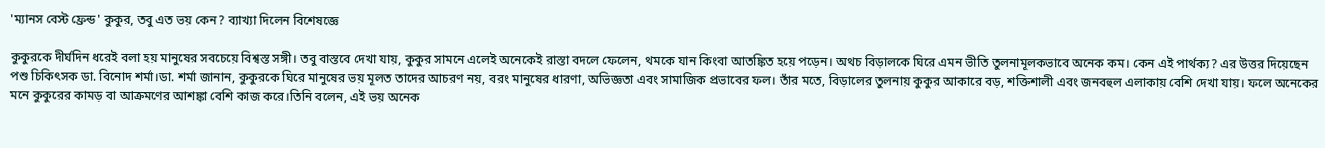'ম্যানস বেস্ট ফ্রেন্ড' কুকুর, তবু এত ভয় কেন? ব্যাখ্যা দিলেন বিশেষজ্ঞে

কুকুরকে দীর্ঘদিন ধরেই বলা হয় মানুষের সবচেয়ে বিশ্বস্ত সঙ্গী। তবু বাস্তবে দেখা যায়, কুকুর সামনে এলেই অনেকেই রাস্তা বদলে ফেলেন, থমকে যান কিংবা আতঙ্কিত হয়ে পড়েন। অথচ বিড়ালকে ঘিরে এমন ভীতি তুলনামূলকভাবে অনেক কম। কেন এই পার্থক্য? এর উত্তর দিয়েছেন পশু চিকিৎসক ডা. বিনোদ শর্মা।ডা. শর্মা জানান, কুকুরকে ঘিরে মানুষের ভয় মূলত তাদের আচরণ নয়, বরং মানুষের ধারণা, অভিজ্ঞতা এবং সামাজিক প্রভাবের ফল। তাঁর মতে, বিড়ালের তুলনায় কুকুর আকারে বড়, শক্তিশালী এবং জনবহুল এলাকায় বেশি দেখা যায়। ফলে অনেকের মনে কুকুরের কামড় বা আক্রমণের আশঙ্কা বেশি কাজ করে।তিনি বলেন, এই ভয় অনেক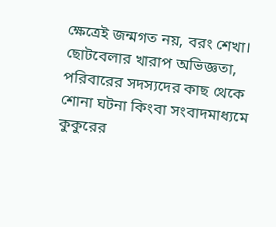ক্ষেত্রেই জন্মগত নয়, বরং শেখা। ছোটবেলার খারাপ অভিজ্ঞতা, পরিবারের সদস্যদের কাছ থেকে শোনা ঘটনা কিংবা সংবাদমাধ্যমে কুকুরের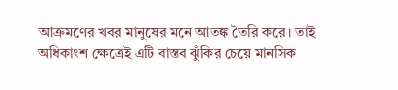আক্রমণের খবর মানুষের মনে আতঙ্ক তৈরি করে। তাই অধিকাংশ ক্ষেত্রেই এটি বাস্তব ঝুঁকির চেয়ে মানসিক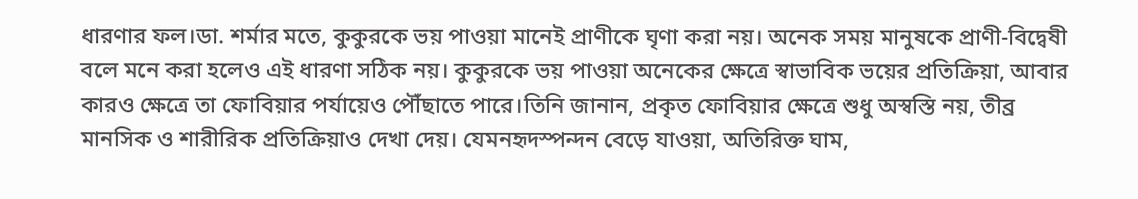ধারণার ফল।ডা. শর্মার মতে, কুকুরকে ভয় পাওয়া মানেই প্রাণীকে ঘৃণা করা নয়। অনেক সময় মানুষকে প্রাণী-বিদ্বেষী বলে মনে করা হলেও এই ধারণা সঠিক নয়। কুকুরকে ভয় পাওয়া অনেকের ক্ষেত্রে স্বাভাবিক ভয়ের প্রতিক্রিয়া, আবার কারও ক্ষেত্রে তা ফোবিয়ার পর্যায়েও পৌঁছাতে পারে।তিনি জানান, প্রকৃত ফোবিয়ার ক্ষেত্রে শুধু অস্বস্তি নয়, তীব্র মানসিক ও শারীরিক প্রতিক্রিয়াও দেখা দেয়। যেমনহৃদস্পন্দন বেড়ে যাওয়া, অতিরিক্ত ঘাম,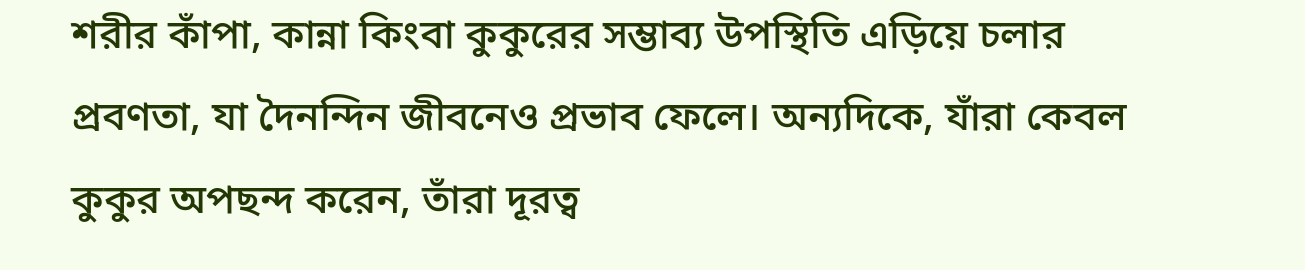শরীর কাঁপা, কান্না কিংবা কুকুরের সম্ভাব্য উপস্থিতি এড়িয়ে চলার প্রবণতা, যা দৈনন্দিন জীবনেও প্রভাব ফেলে। অন্যদিকে, যাঁরা কেবল কুকুর অপছন্দ করেন, তাঁরা দূরত্ব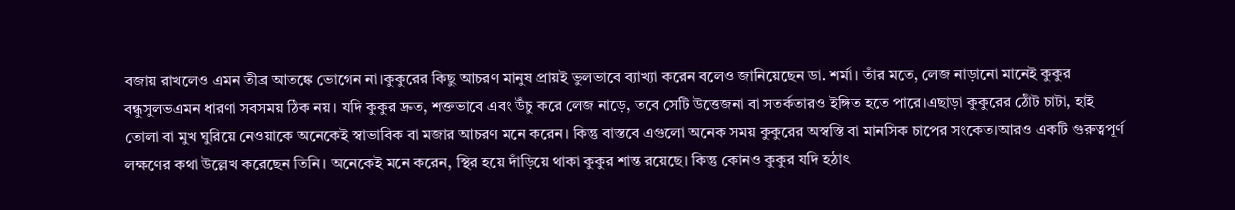বজায় রাখলেও এমন তীব্র আতঙ্কে ভোগেন না।কুকুরের কিছু আচরণ মানুষ প্রায়ই ভুলভাবে ব্যাখ্যা করেন বলেও জানিয়েছেন ডা. শর্মা। তাঁর মতে, লেজ নাড়ানো মানেই কুকুর বন্ধুসুলভএমন ধারণা সবসময় ঠিক নয়। যদি কুকুর দ্রুত, শক্তভাবে এবং উঁচু করে লেজ নাড়ে, তবে সেটি উত্তেজনা বা সতর্কতারও ইঙ্গিত হতে পারে।এছাড়া কুকুরের ঠোঁট চাটা, হাই তোলা বা মুখ ঘুরিয়ে নেওয়াকে অনেকেই স্বাভাবিক বা মজার আচরণ মনে করেন। কিন্তু বাস্তবে এগুলো অনেক সময় কুকুরের অস্বস্তি বা মানসিক চাপের সংকেত।আরও একটি গুরুত্বপূর্ণ লক্ষণের কথা উল্লেখ করেছেন তিনি। অনেকেই মনে করেন, স্থির হয়ে দাঁড়িয়ে থাকা কুকুর শান্ত রয়েছে। কিন্তু কোনও কুকুর যদি হঠাৎ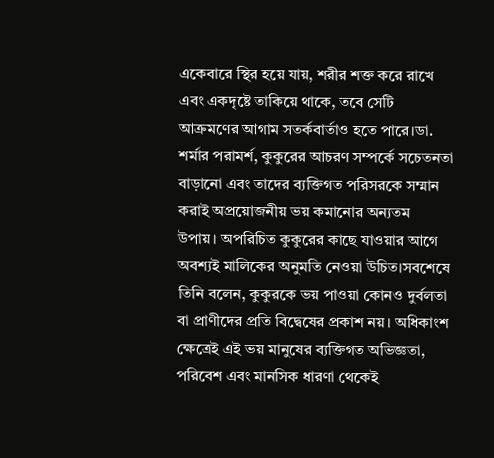একেবারে স্থির হয়ে যায়, শরীর শক্ত করে রাখে এবং একদৃষ্টে তাকিয়ে থাকে, তবে সেটি আক্রমণের আগাম সতর্কবার্তাও হতে পারে।ডা. শর্মার পরামর্শ, কুকুরের আচরণ সম্পর্কে সচেতনতা বাড়ানো এবং তাদের ব্যক্তিগত পরিসরকে সম্মান করাই অপ্রয়োজনীয় ভয় কমানোর অন্যতম উপায়। অপরিচিত কুকুরের কাছে যাওয়ার আগে অবশ্যই মালিকের অনুমতি নেওয়া উচিত।সবশেষে তিনি বলেন, কুকুরকে ভয় পাওয়া কোনও দুর্বলতা বা প্রাণীদের প্রতি বিদ্বেষের প্রকাশ নয়। অধিকাংশ ক্ষেত্রেই এই ভয় মানুষের ব্যক্তিগত অভিজ্ঞতা, পরিবেশ এবং মানসিক ধারণা থেকেই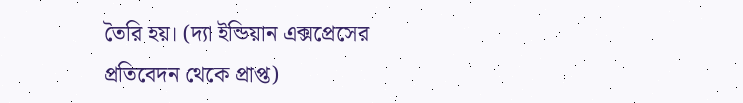তৈরি হয়। (দ্যা ইন্ডিয়ান এক্সপ্রেসের প্রতিবেদন থেকে প্রাপ্ত)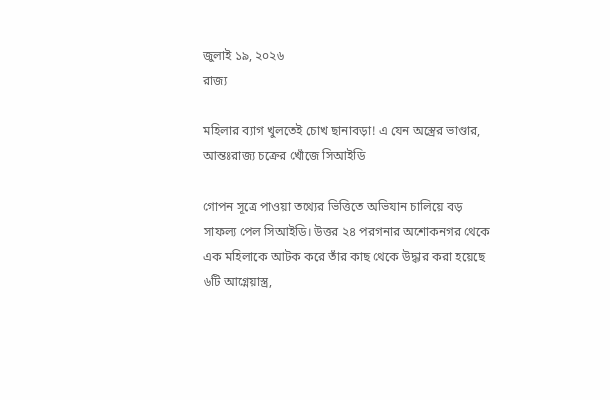জুলাই ১৯, ২০২৬
রাজ্য

মহিলার ব্যাগ খুলতেই চোখ ছানাবড়া! এ যেন অস্ত্রের ভাণ্ডার, আন্তঃরাজ্য চক্রের খোঁজে সিআইডি

গোপন সূত্রে পাওয়া তথ্যের ভিত্তিতে অভিযান চালিয়ে বড় সাফল্য পেল সিআইডি। উত্তর ২৪ পরগনার অশোকনগর থেকে এক মহিলাকে আটক করে তাঁর কাছ থেকে উদ্ধার করা হয়েছে ৬টি আগ্নেয়াস্ত্র,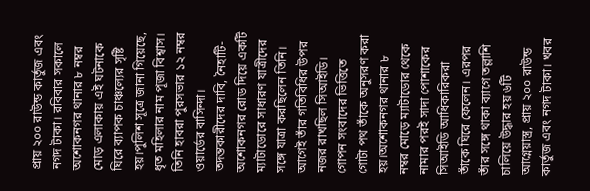প্রায় ২০০ রাউন্ড কার্তুজ এবং নগদ টাকা। রবিবার সকালে অশোকনগর থানার ৮ নম্বর মোড় এলাকায় এই ঘটনাকে ঘিরে ব্যাপক চাঞ্চল্যের সৃষ্টি হয়।পুলিশ সূত্রে জানা গিয়েছে, ধৃত মহিলার নাম পূজা বিশ্বাস। তিনি হাবরা পুরসভার ১২ নম্বর ওয়ার্ডের বাসিন্দা। তদন্তকারীদের দাবি, নৈহাটি-অশোকনগর রোড দিয়ে একটি ম্যাটাডোরে সাধারণ যাত্রীদের সঙ্গে যাত্রা করছিলেন তিনি। আগেই তাঁর গতিবিধির উপর নজর রাখছিল সিআইডি। গোপন সংবাদের ভিত্তিতে গোটা পথ তাঁকে অনুসরণ করা হয়।অশোকনগর থানার ৮ নম্বর মোড়ে ম্যাটাডোর থেকে নামার পরই সাদা পোশাকের সিআইডি আধিকারিকরা তাঁকে ঘিরে ফেলেন। এরপর তাঁর সঙ্গে থাকা ব্যাগে তল্লাশি চালিয়ে উদ্ধার হয় ৬টি আগ্নেয়াস্ত্র, প্রায় ২০০ রাউন্ড কার্তুজ এবং নগদ টাকা। খবর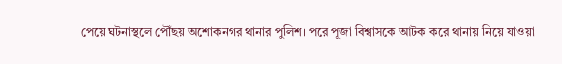পেয়ে ঘটনাস্থলে পৌঁছয় অশোকনগর থানার পুলিশ। পরে পূজা বিশ্বাসকে আটক করে থানায় নিয়ে যাওয়া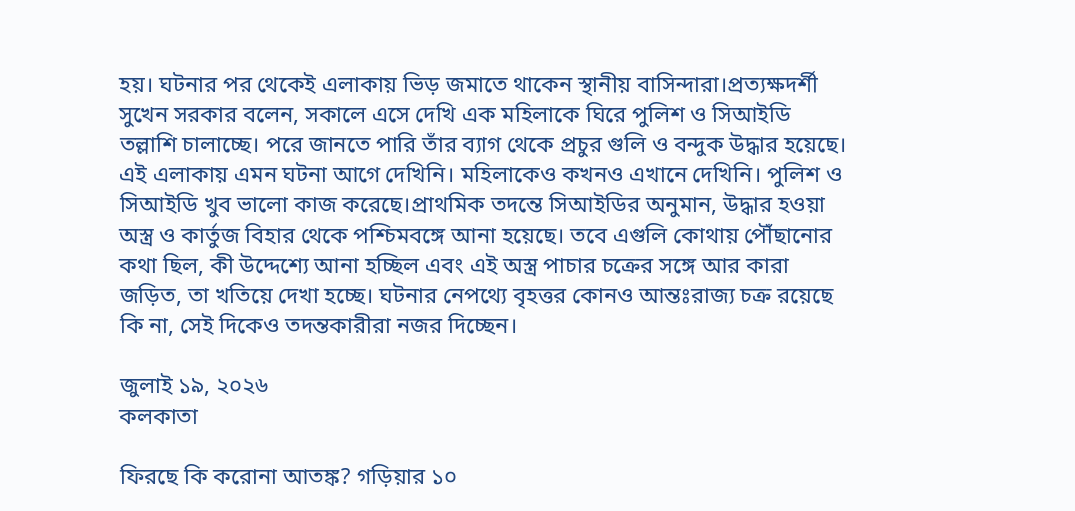হয়। ঘটনার পর থেকেই এলাকায় ভিড় জমাতে থাকেন স্থানীয় বাসিন্দারা।প্রত্যক্ষদর্শী সুখেন সরকার বলেন, সকালে এসে দেখি এক মহিলাকে ঘিরে পুলিশ ও সিআইডি তল্লাশি চালাচ্ছে। পরে জানতে পারি তাঁর ব্যাগ থেকে প্রচুর গুলি ও বন্দুক উদ্ধার হয়েছে। এই এলাকায় এমন ঘটনা আগে দেখিনি। মহিলাকেও কখনও এখানে দেখিনি। পুলিশ ও সিআইডি খুব ভালো কাজ করেছে।প্রাথমিক তদন্তে সিআইডির অনুমান, উদ্ধার হওয়া অস্ত্র ও কার্তুজ বিহার থেকে পশ্চিমবঙ্গে আনা হয়েছে। তবে এগুলি কোথায় পৌঁছানোর কথা ছিল, কী উদ্দেশ্যে আনা হচ্ছিল এবং এই অস্ত্র পাচার চক্রের সঙ্গে আর কারা জড়িত, তা খতিয়ে দেখা হচ্ছে। ঘটনার নেপথ্যে বৃহত্তর কোনও আন্তঃরাজ্য চক্র রয়েছে কি না, সেই দিকেও তদন্তকারীরা নজর দিচ্ছেন।

জুলাই ১৯, ২০২৬
কলকাতা

ফিরছে কি করোনা আতঙ্ক? গড়িয়ার ১০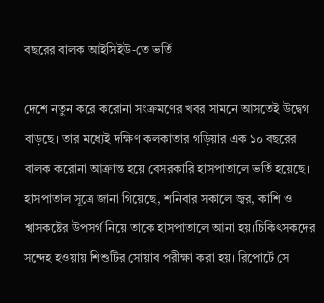বছরের বালক আইসিইউ-তে ভর্তি

দেশে নতুন করে করোনা সংক্রমণের খবর সামনে আসতেই উদ্বেগ বাড়ছে। তার মধ্যেই দক্ষিণ কলকাতার গড়িয়ার এক ১০ বছরের বালক করোনা আক্রান্ত হয়ে বেসরকারি হাসপাতালে ভর্তি হয়েছে। হাসপাতাল সূত্রে জানা গিয়েছে, শনিবার সকালে জ্বর, কাশি ও শ্বাসকষ্টের উপসর্গ নিয়ে তাকে হাসপাতালে আনা হয়।চিকিৎসকদের সন্দেহ হওয়ায় শিশুটির সোয়াব পরীক্ষা করা হয়। রিপোর্টে সে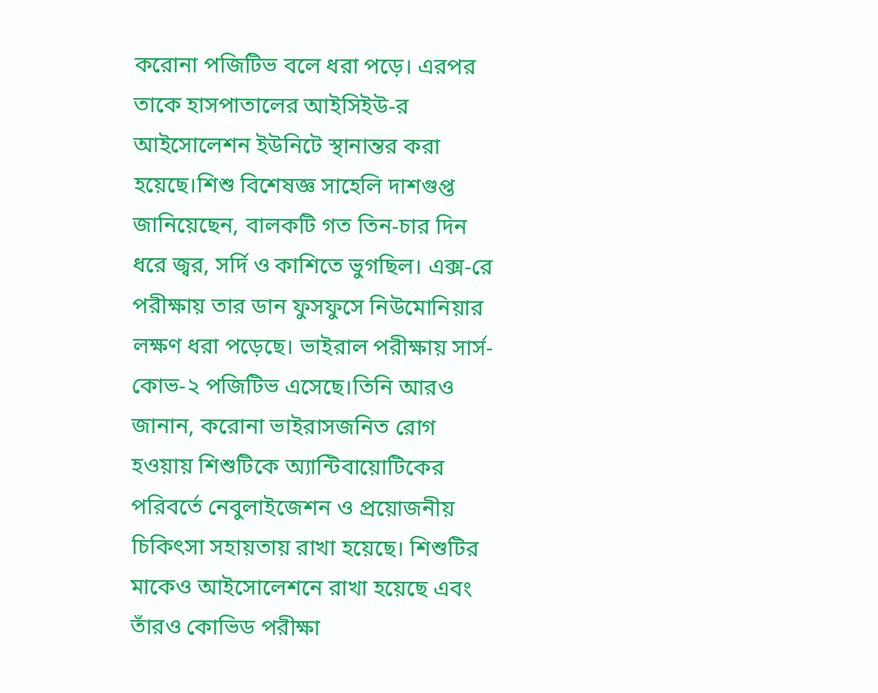করোনা পজিটিভ বলে ধরা পড়ে। এরপর তাকে হাসপাতালের আইসিইউ-র আইসোলেশন ইউনিটে স্থানান্তর করা হয়েছে।শিশু বিশেষজ্ঞ সাহেলি দাশগুপ্ত জানিয়েছেন, বালকটি গত তিন-চার দিন ধরে জ্বর, সর্দি ও কাশিতে ভুগছিল। এক্স-রে পরীক্ষায় তার ডান ফুসফুসে নিউমোনিয়ার লক্ষণ ধরা পড়েছে। ভাইরাল পরীক্ষায় সার্স-কোভ-২ পজিটিভ এসেছে।তিনি আরও জানান, করোনা ভাইরাসজনিত রোগ হওয়ায় শিশুটিকে অ্যান্টিবায়োটিকের পরিবর্তে নেবুলাইজেশন ও প্রয়োজনীয় চিকিৎসা সহায়তায় রাখা হয়েছে। শিশুটির মাকেও আইসোলেশনে রাখা হয়েছে এবং তাঁরও কোভিড পরীক্ষা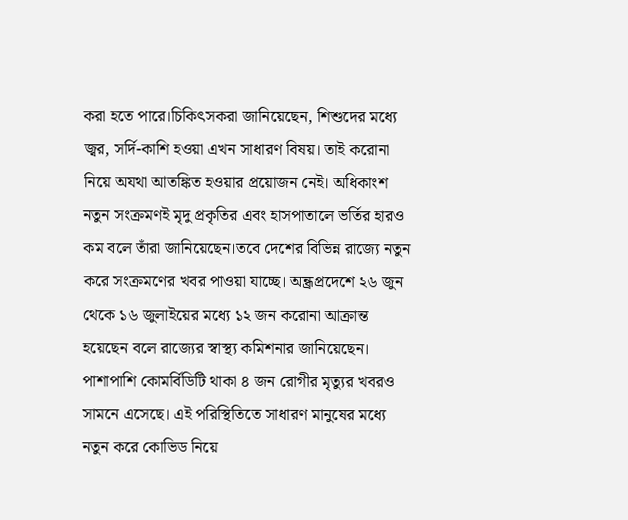করা হতে পারে।চিকিৎসকরা জানিয়েছেন, শিশুদের মধ্যে জ্বর, সর্দি-কাশি হওয়া এখন সাধারণ বিষয়। তাই করোনা নিয়ে অযথা আতঙ্কিত হওয়ার প্রয়োজন নেই। অধিকাংশ নতুন সংক্রমণই মৃদু প্রকৃতির এবং হাসপাতালে ভর্তির হারও কম বলে তাঁরা জানিয়েছেন।তবে দেশের বিভিন্ন রাজ্যে নতুন করে সংক্রমণের খবর পাওয়া যাচ্ছে। অন্ধ্রপ্রদেশে ২৬ জুন থেকে ১৬ জুলাইয়ের মধ্যে ১২ জন করোনা আক্রান্ত হয়েছেন বলে রাজ্যের স্বাস্থ্য কমিশনার জানিয়েছেন। পাশাপাশি কোমর্বিডিটি থাকা ৪ জন রোগীর মৃত্যুর খবরও সামনে এসেছে। এই পরিস্থিতিতে সাধারণ মানুষের মধ্যে নতুন করে কোভিড নিয়ে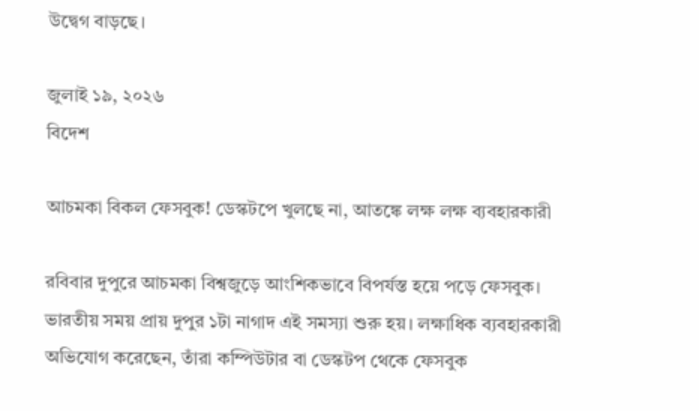উদ্বেগ বাড়ছে।

জুলাই ১৯, ২০২৬
বিদেশ

আচমকা বিকল ফেসবুক! ডেস্কটপে খুলছে না, আতঙ্কে লক্ষ লক্ষ ব্যবহারকারী

রবিবার দুপুরে আচমকা বিশ্বজুড়ে আংশিকভাবে বিপর্যস্ত হয়ে পড়ে ফেসবুক। ভারতীয় সময় প্রায় দুপুর ১টা নাগাদ এই সমস্যা শুরু হয়। লক্ষাধিক ব্যবহারকারী অভিযোগ করেছেন, তাঁরা কম্পিউটার বা ডেস্কটপ থেকে ফেসবুক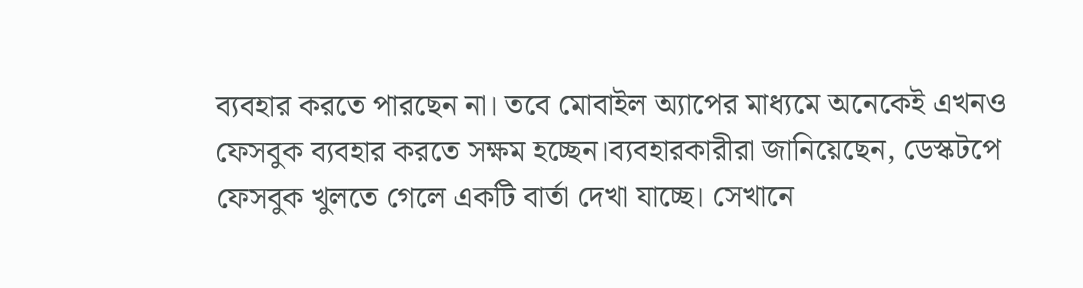ব্যবহার করতে পারছেন না। তবে মোবাইল অ্যাপের মাধ্যমে অনেকেই এখনও ফেসবুক ব্যবহার করতে সক্ষম হচ্ছেন।ব্যবহারকারীরা জানিয়েছেন, ডেস্কটপে ফেসবুক খুলতে গেলে একটি বার্তা দেখা যাচ্ছে। সেখানে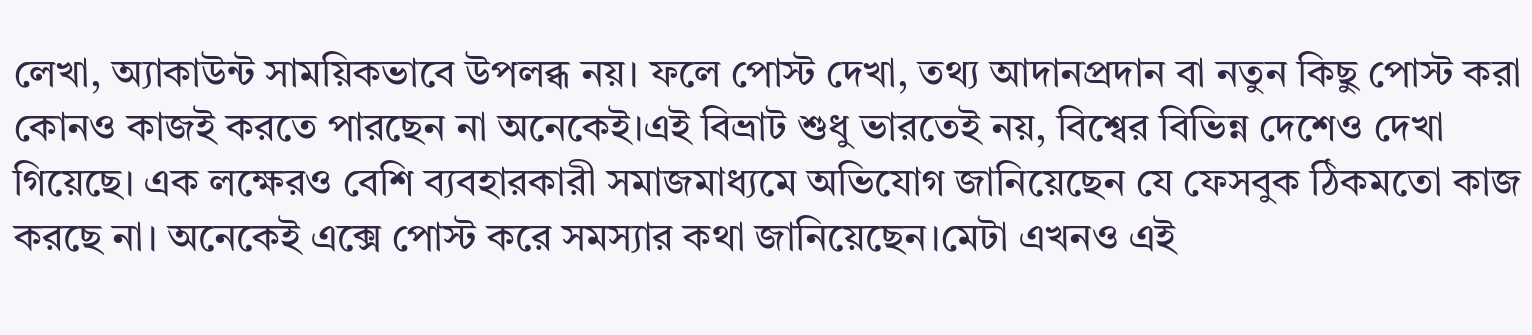লেখা, অ্যাকাউন্ট সাময়িকভাবে উপলব্ধ নয়। ফলে পোস্ট দেখা, তথ্য আদানপ্রদান বা নতুন কিছু পোস্ট করা কোনও কাজই করতে পারছেন না অনেকেই।এই বিভ্রাট শুধু ভারতেই নয়, বিশ্বের বিভিন্ন দেশেও দেখা গিয়েছে। এক লক্ষেরও বেশি ব্যবহারকারী সমাজমাধ্যমে অভিযোগ জানিয়েছেন যে ফেসবুক ঠিকমতো কাজ করছে না। অনেকেই এক্সে পোস্ট করে সমস্যার কথা জানিয়েছেন।মেটা এখনও এই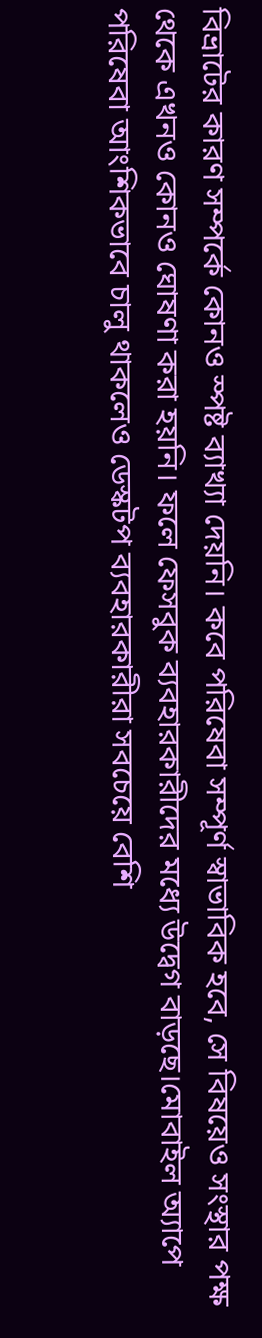বিভ্রাটের কারণ সম্পর্কে কোনও স্পষ্ট ব্যাখ্যা দেয়নি। কবে পরিষেবা সম্পূর্ণ স্বাভাবিক হবে, সে বিষয়েও সংস্থার পক্ষ থেকে এখনও কোনও ঘোষণা করা হয়নি। ফলে ফেসবুক ব্যবহারকারীদের মধ্যে উদ্বেগ বাড়ছে।মোবাইল অ্যাপে পরিষেবা আংশিকভাবে চালু থাকলেও ডেস্কটপ ব্যবহারকারীরা সবচেয়ে বেশি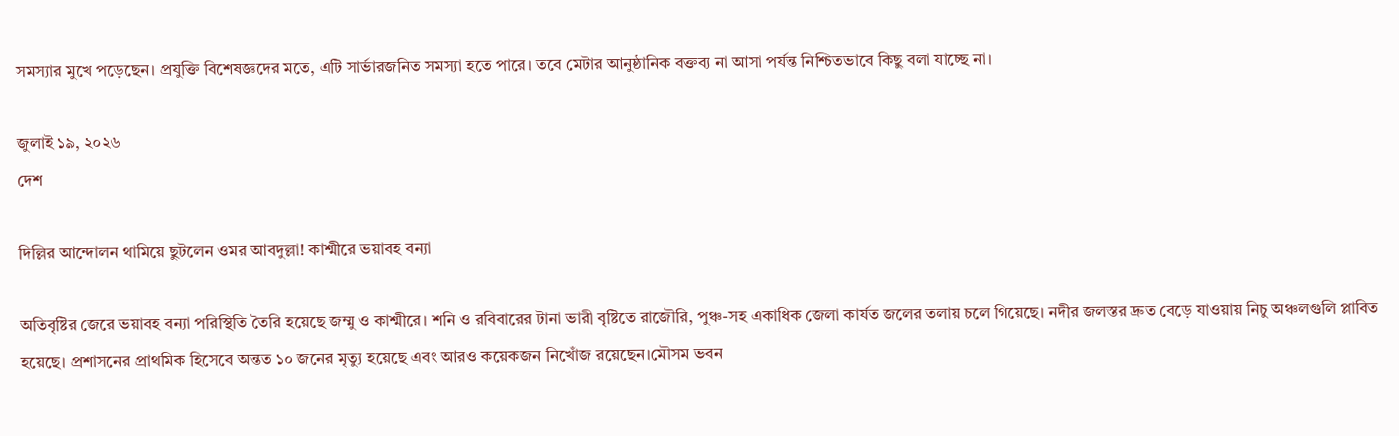সমস্যার মুখে পড়েছেন। প্রযুক্তি বিশেষজ্ঞদের মতে, এটি সার্ভারজনিত সমস্যা হতে পারে। তবে মেটার আনুষ্ঠানিক বক্তব্য না আসা পর্যন্ত নিশ্চিতভাবে কিছু বলা যাচ্ছে না।

জুলাই ১৯, ২০২৬
দেশ

দিল্লির আন্দোলন থামিয়ে ছুটলেন ওমর আবদুল্লা! কাশ্মীরে ভয়াবহ বন্যা

অতিবৃষ্টির জেরে ভয়াবহ বন্যা পরিস্থিতি তৈরি হয়েছে জম্মু ও কাশ্মীরে। শনি ও রবিবারের টানা ভারী বৃষ্টিতে রাজৌরি, পুঞ্চ-সহ একাধিক জেলা কার্যত জলের তলায় চলে গিয়েছে। নদীর জলস্তর দ্রুত বেড়ে যাওয়ায় নিচু অঞ্চলগুলি প্লাবিত হয়েছে। প্রশাসনের প্রাথমিক হিসেবে অন্তত ১০ জনের মৃত্যু হয়েছে এবং আরও কয়েকজন নিখোঁজ রয়েছেন।মৌসম ভবন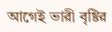আগেই ভারী বৃষ্টির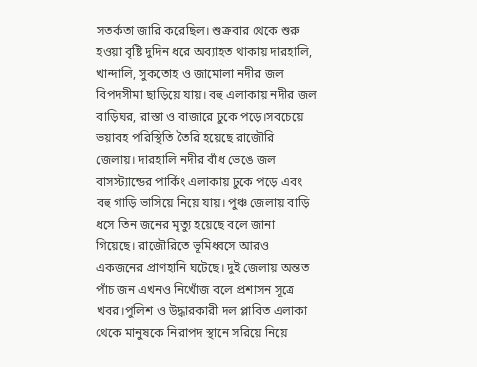সতর্কতা জারি করেছিল। শুক্রবার থেকে শুরু হওয়া বৃষ্টি দুদিন ধরে অব্যাহত থাকায় দারহালি, খান্দালি, সুকতোহ ও জামোলা নদীর জল বিপদসীমা ছাড়িয়ে যায়। বহু এলাকায় নদীর জল বাড়িঘর, রাস্তা ও বাজারে ঢুকে পড়ে।সবচেয়ে ভয়াবহ পরিস্থিতি তৈরি হয়েছে রাজৌরি জেলায়। দারহালি নদীর বাঁধ ভেঙে জল বাসস্ট্যান্ডের পার্কিং এলাকায় ঢুকে পড়ে এবং বহু গাড়ি ভাসিয়ে নিয়ে যায়। পুঞ্চ জেলায় বাড়ি ধসে তিন জনের মৃত্যু হয়েছে বলে জানা গিয়েছে। রাজৌরিতে ভূমিধ্বসে আরও একজনের প্রাণহানি ঘটেছে। দুই জেলায় অন্তত পাঁচ জন এখনও নিখোঁজ বলে প্রশাসন সূত্রে খবর।পুলিশ ও উদ্ধারকারী দল প্লাবিত এলাকা থেকে মানুষকে নিরাপদ স্থানে সরিয়ে নিয়ে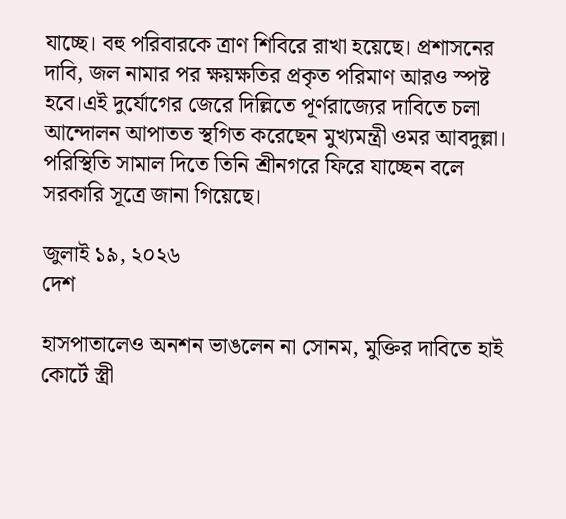যাচ্ছে। বহু পরিবারকে ত্রাণ শিবিরে রাখা হয়েছে। প্রশাসনের দাবি, জল নামার পর ক্ষয়ক্ষতির প্রকৃত পরিমাণ আরও স্পষ্ট হবে।এই দুর্যোগের জেরে দিল্লিতে পূর্ণরাজ্যের দাবিতে চলা আন্দোলন আপাতত স্থগিত করেছেন মুখ্যমন্ত্রী ওমর আবদুল্লা। পরিস্থিতি সামাল দিতে তিনি শ্রীনগরে ফিরে যাচ্ছেন বলে সরকারি সূত্রে জানা গিয়েছে।

জুলাই ১৯, ২০২৬
দেশ

হাসপাতালেও অনশন ভাঙলেন না সোনম, মুক্তির দাবিতে হাই কোর্টে স্ত্রী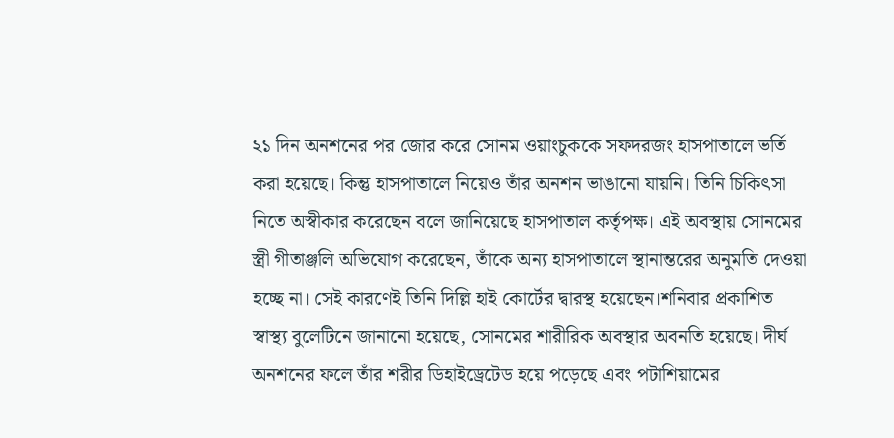২১ দিন অনশনের পর জোর করে সোনম ওয়াংচুককে সফদরজং হাসপাতালে ভর্তি করা হয়েছে। কিন্তু হাসপাতালে নিয়েও তাঁর অনশন ভাঙানো যায়নি। তিনি চিকিৎসা নিতে অস্বীকার করেছেন বলে জানিয়েছে হাসপাতাল কর্তৃপক্ষ। এই অবস্থায় সোনমের স্ত্রী গীতাঞ্জলি অভিযোগ করেছেন, তাঁকে অন্য হাসপাতালে স্থানান্তরের অনুমতি দেওয়া হচ্ছে না। সেই কারণেই তিনি দিল্লি হাই কোর্টের দ্বারস্থ হয়েছেন।শনিবার প্রকাশিত স্বাস্থ্য বুলেটিনে জানানো হয়েছে, সোনমের শারীরিক অবস্থার অবনতি হয়েছে। দীর্ঘ অনশনের ফলে তাঁর শরীর ডিহাইড্রেটেড হয়ে পড়েছে এবং পটাশিয়ামের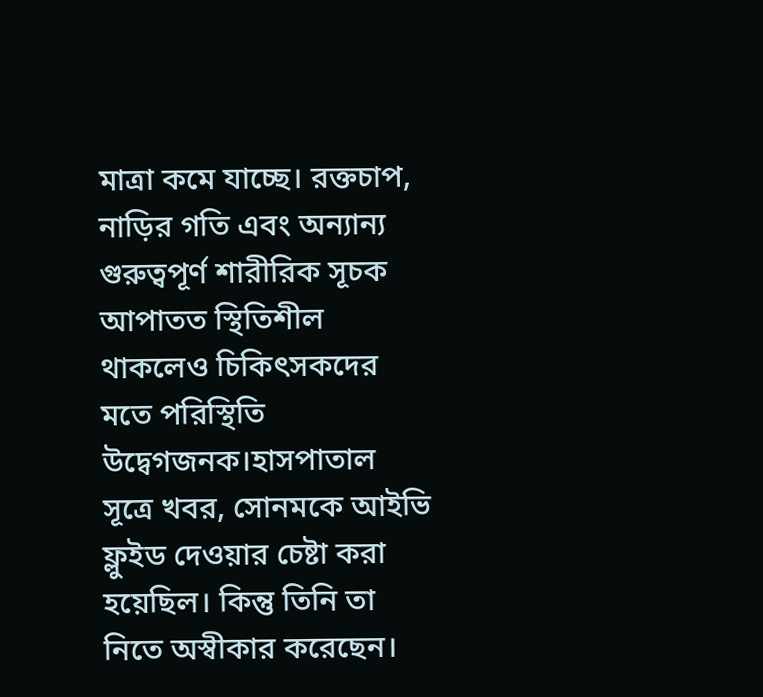মাত্রা কমে যাচ্ছে। রক্তচাপ, নাড়ির গতি এবং অন্যান্য গুরুত্বপূর্ণ শারীরিক সূচক আপাতত স্থিতিশীল থাকলেও চিকিৎসকদের মতে পরিস্থিতি উদ্বেগজনক।হাসপাতাল সূত্রে খবর, সোনমকে আইভি ফ্লুইড দেওয়ার চেষ্টা করা হয়েছিল। কিন্তু তিনি তা নিতে অস্বীকার করেছেন।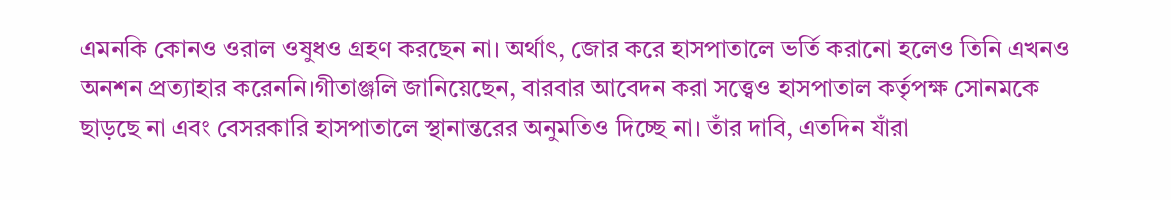এমনকি কোনও ওরাল ওষুধও গ্রহণ করছেন না। অর্থাৎ, জোর করে হাসপাতালে ভর্তি করানো হলেও তিনি এখনও অনশন প্রত্যাহার করেননি।গীতাঞ্জলি জানিয়েছেন, বারবার আবেদন করা সত্ত্বেও হাসপাতাল কর্তৃপক্ষ সোনমকে ছাড়ছে না এবং বেসরকারি হাসপাতালে স্থানান্তরের অনুমতিও দিচ্ছে না। তাঁর দাবি, এতদিন যাঁরা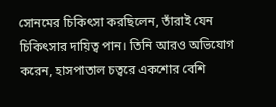সোনমের চিকিৎসা করছিলেন, তাঁরাই যেন চিকিৎসার দায়িত্ব পান। তিনি আরও অভিযোগ করেন, হাসপাতাল চত্বরে একশোর বেশি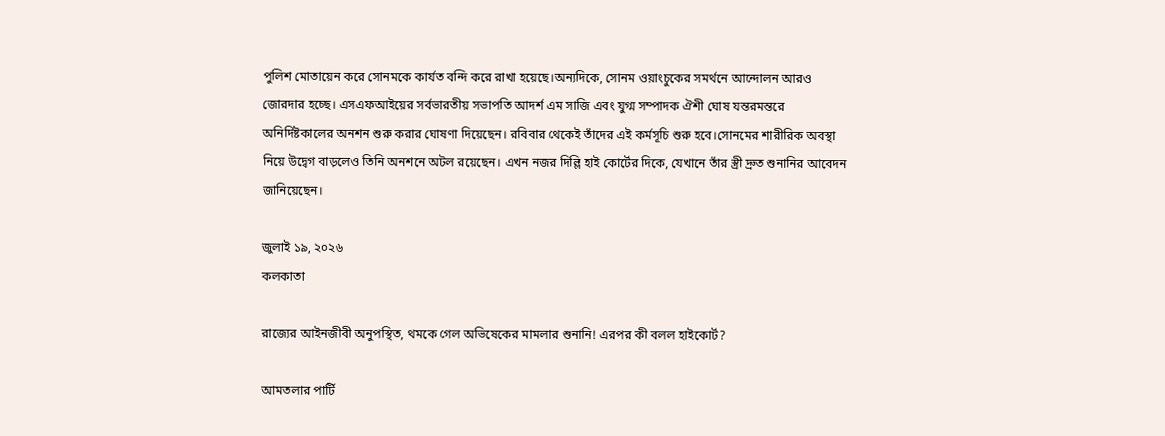পুলিশ মোতায়েন করে সোনমকে কার্যত বন্দি করে রাখা হয়েছে।অন্যদিকে, সোনম ওয়াংচুকের সমর্থনে আন্দোলন আরও জোরদার হচ্ছে। এসএফআইয়ের সর্বভারতীয় সভাপতি আদর্শ এম সাজি এবং যুগ্ম সম্পাদক ঐশী ঘোষ যন্তরমন্তরে অনির্দিষ্টকালের অনশন শুরু করার ঘোষণা দিয়েছেন। রবিবার থেকেই তাঁদের এই কর্মসূচি শুরু হবে।সোনমের শারীরিক অবস্থা নিয়ে উদ্বেগ বাড়লেও তিনি অনশনে অটল রয়েছেন। এখন নজর দিল্লি হাই কোর্টের দিকে, যেখানে তাঁর স্ত্রী দ্রুত শুনানির আবেদন জানিয়েছেন।

জুলাই ১৯, ২০২৬
কলকাতা

রাজ্যের আইনজীবী অনুপস্থিত, থমকে গেল অভিষেকের মামলার শুনানি! এরপর কী বলল হাইকোর্ট?

আমতলার পার্টি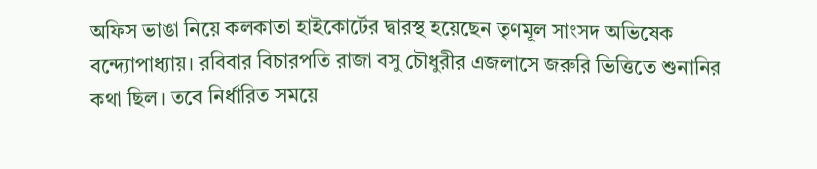অফিস ভাঙা নিয়ে কলকাতা হাইকোর্টের দ্বারস্থ হয়েছেন তৃণমূল সাংসদ অভিষেক বন্দ্যোপাধ্যায়। রবিবার বিচারপতি রাজা বসু চৌধুরীর এজলাসে জরুরি ভিত্তিতে শুনানির কথা ছিল। তবে নির্ধারিত সময়ে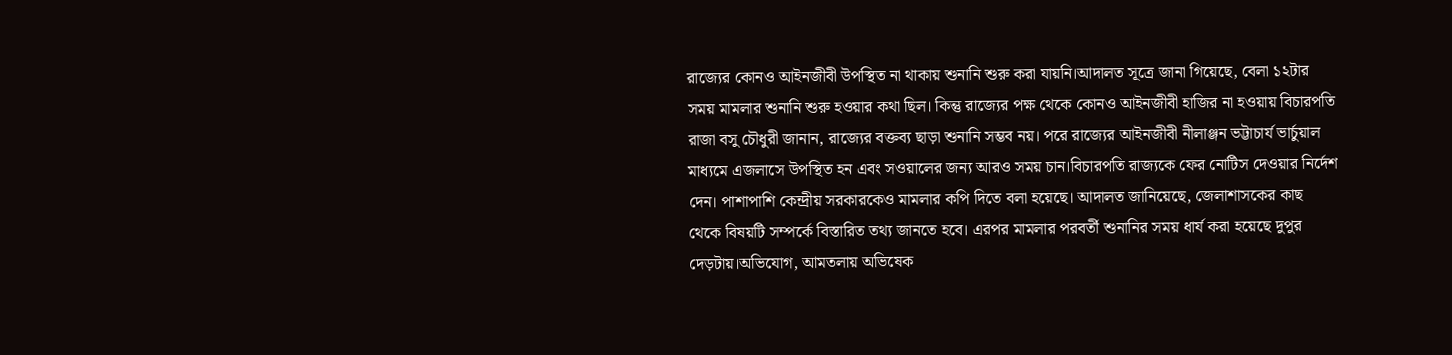রাজ্যের কোনও আইনজীবী উপস্থিত না থাকায় শুনানি শুরু করা যায়নি।আদালত সূত্রে জানা গিয়েছে, বেলা ১২টার সময় মামলার শুনানি শুরু হওয়ার কথা ছিল। কিন্তু রাজ্যের পক্ষ থেকে কোনও আইনজীবী হাজির না হওয়ায় বিচারপতি রাজা বসু চৌধুরী জানান, রাজ্যের বক্তব্য ছাড়া শুনানি সম্ভব নয়। পরে রাজ্যের আইনজীবী নীলাঞ্জন ভট্টাচার্য ভার্চুয়াল মাধ্যমে এজলাসে উপস্থিত হন এবং সওয়ালের জন্য আরও সময় চান।বিচারপতি রাজ্যকে ফের নোটিস দেওয়ার নির্দেশ দেন। পাশাপাশি কেন্দ্রীয় সরকারকেও মামলার কপি দিতে বলা হয়েছে। আদালত জানিয়েছে, জেলাশাসকের কাছ থেকে বিষয়টি সম্পর্কে বিস্তারিত তথ্য জানতে হবে। এরপর মামলার পরবর্তী শুনানির সময় ধার্য করা হয়েছে দুপুর দেড়টায়।অভিযোগ, আমতলায় অভিষেক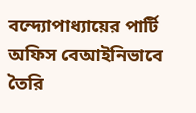বন্দ্যোপাধ্যায়ের পার্টি অফিস বেআইনিভাবে তৈরি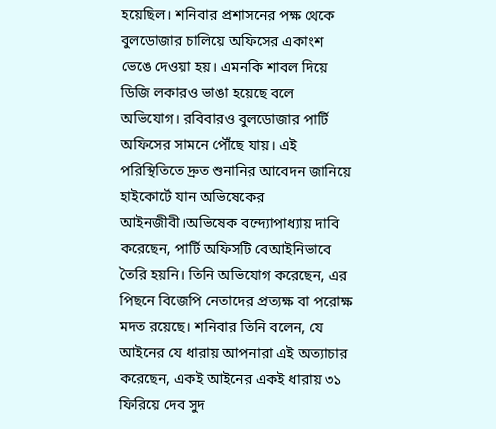হয়েছিল। শনিবার প্রশাসনের পক্ষ থেকে বুলডোজার চালিয়ে অফিসের একাংশ ভেঙে দেওয়া হয়। এমনকি শাবল দিয়ে ডিজি লকারও ভাঙা হয়েছে বলে অভিযোগ। রবিবারও বুলডোজার পার্টি অফিসের সামনে পৌঁছে যায়। এই পরিস্থিতিতে দ্রুত শুনানির আবেদন জানিয়ে হাইকোর্টে যান অভিষেকের আইনজীবী।অভিষেক বন্দ্যোপাধ্যায় দাবি করেছেন, পার্টি অফিসটি বেআইনিভাবে তৈরি হয়নি। তিনি অভিযোগ করেছেন, এর পিছনে বিজেপি নেতাদের প্রত্যক্ষ বা পরোক্ষ মদত রয়েছে। শনিবার তিনি বলেন, যে আইনের যে ধারায় আপনারা এই অত্যাচার করেছেন, একই আইনের একই ধারায় ৩১ ফিরিয়ে দেব সুদ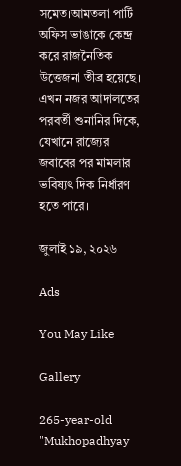সমেত।আমতলা পার্টি অফিস ভাঙাকে কেন্দ্র করে রাজনৈতিক উত্তেজনা তীব্র হয়েছে। এখন নজর আদালতের পরবর্তী শুনানির দিকে, যেখানে রাজ্যের জবাবের পর মামলার ভবিষ্যৎ দিক নির্ধারণ হতে পারে।

জুলাই ১৯, ২০২৬

Ads

You May Like

Gallery

265-year-old "Mukhopadhyay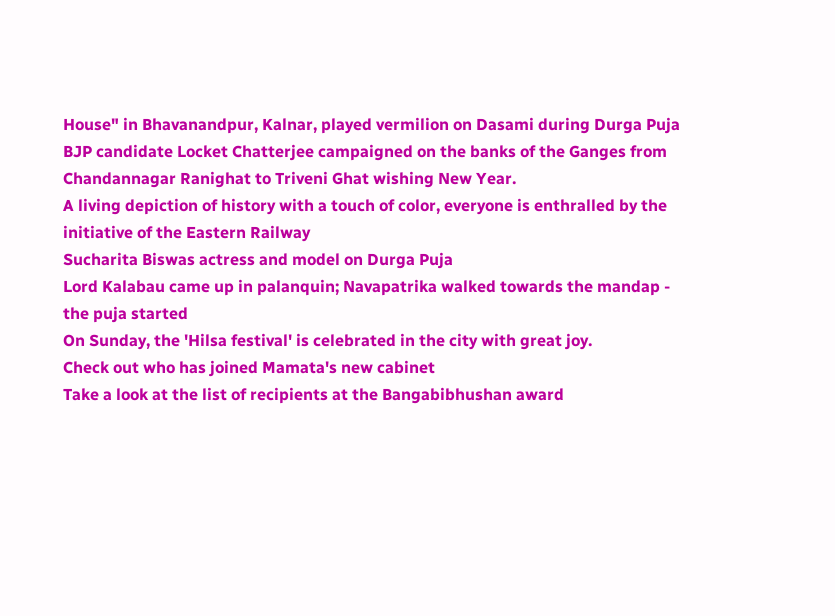House" in Bhavanandpur, Kalnar, played vermilion on Dasami during Durga Puja
BJP candidate Locket Chatterjee campaigned on the banks of the Ganges from Chandannagar Ranighat to Triveni Ghat wishing New Year.
A living depiction of history with a touch of color, everyone is enthralled by the initiative of the Eastern Railway
Sucharita Biswas actress and model on Durga Puja
Lord Kalabau came up in palanquin; Navapatrika walked towards the mandap - the puja started
On Sunday, the 'Hilsa festival' is celebrated in the city with great joy.
Check out who has joined Mamata's new cabinet
Take a look at the list of recipients at the Bangabibhushan award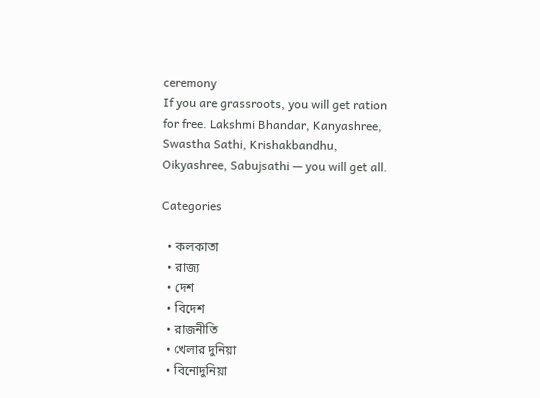ceremony
If you are grassroots, you will get ration for free. Lakshmi Bhandar, Kanyashree, Swastha Sathi, Krishakbandhu, Oikyashree, Sabujsathi — you will get all.

Categories

  • কলকাতা
  • রাজ্য
  • দেশ
  • বিদেশ
  • রাজনীতি
  • খেলার দুনিয়া
  • বিনোদুনিয়া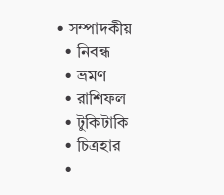• সম্পাদকীয়
  • নিবন্ধ
  • ভ্রমণ
  • রাশিফল
  • টুকিটাকি
  • চিত্রহার
  •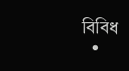বিবিধ
  •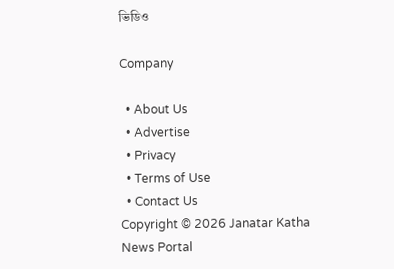ভিডিও

Company

  • About Us
  • Advertise
  • Privacy
  • Terms of Use
  • Contact Us
Copyright © 2026 Janatar Katha News Portal